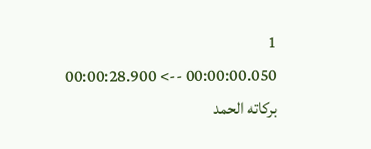1
00:00:00.050 --> 00:00:28.900
بركاته الحمد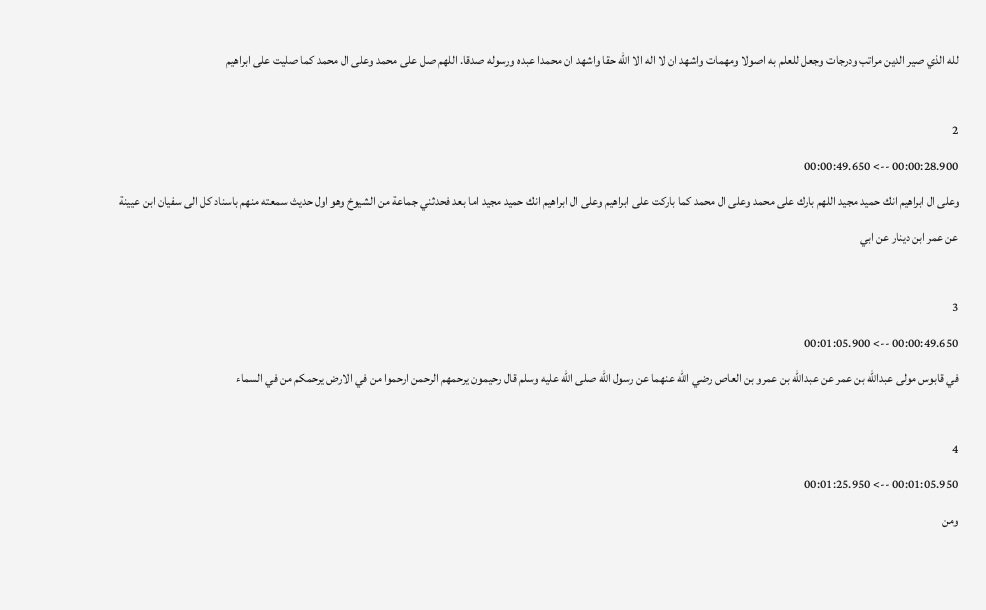لله الذي صير الدين مراتب ودرجات وجعل للعلم به اصولا ومهمات واشهد ان لا اله الا الله حقا واشهد ان محمدا عبده ورسوله صدقا. اللهم صل على محمد وعلى ال محمد كما صليت على ابراهيم

2
00:00:28.900 --> 00:00:49.650
وعلى ال ابراهيم انك حميد مجيد اللهم بارك على محمد وعلى ال محمد كما باركت على ابراهيم وعلى ال ابراهيم انك حميد مجيد اما بعد فحدثني جماعة من الشيوخ وهو اول حديث سمعته منهم باسناد كل الى سفيان ابن عيينة عن عمر ابن دينار عن ابي

3
00:00:49.650 --> 00:01:05.900
في قابوس مولى عبدالله بن عمر عن عبدالله بن عمرو بن العاص رضي الله عنهما عن رسول الله صلى الله عليه وسلم قال رحيمون يرحمهم الرحمن ارحموا من في الارض يرحمكم من في السماء

4
00:01:05.950 --> 00:01:25.950
ومن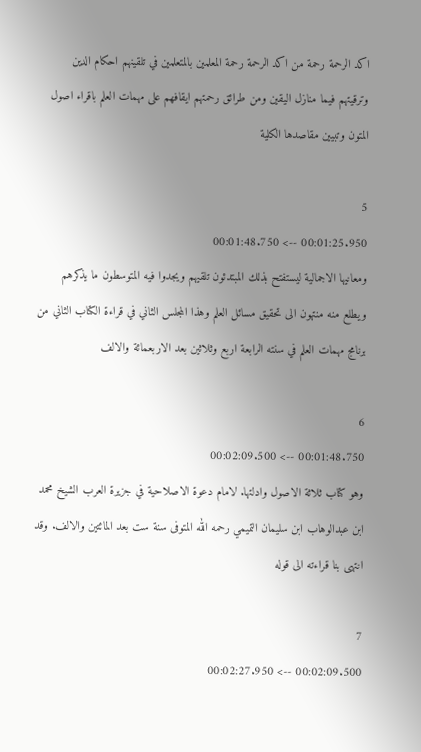اكد الرحمة رحمة من اكد الرحمة رحمة المعلمين بالمتعلمين في تلقينهم احكام الدين وترقيتهم فيما منازل اليقين ومن طرائق رحمتهم ايقافهم على مهمات العلم باقراء اصول المتون وتبيين مقاصدها الكلية

5
00:01:25.950 --> 00:01:48.750
ومعانيها الاجمالية ليستفتح بذلك المبتدئون تلقيهم ويجدوا فيه المتوسطون ما يذكرهم ويطلع منه منتهون الى تحقيق مسائل العلم وهذا المجلس الثاني في قراءة الكتاب الثاني من برنامج مهمات العلم في سنته الرابعة اربع وثلاثين بعد الاربعمائة والالف

6
00:01:48.750 --> 00:02:09.500
وهو كتاب ثلاثة الاصول وادلتها. لامام دعوة الاصلاحية في جزيرة العرب الشيخ محمد ابن عبدالوهاب ابن سليمان التميمي رحمه الله المتوفى سنة ست بعد المائتين والالف. وقد انتهى بنا قراءته الى قوله

7
00:02:09.500 --> 00:02:27.950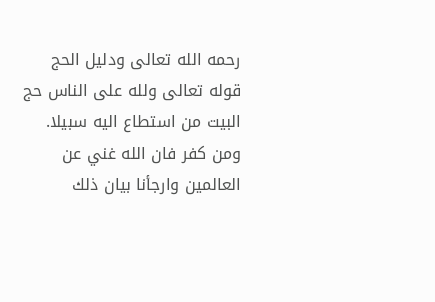رحمه الله تعالى ودليل الحج قوله تعالى ولله على الناس حج البيت من استطاع اليه سبيلا. ومن كفر فان الله غني عن العالمين وارجأنا بيان ذلك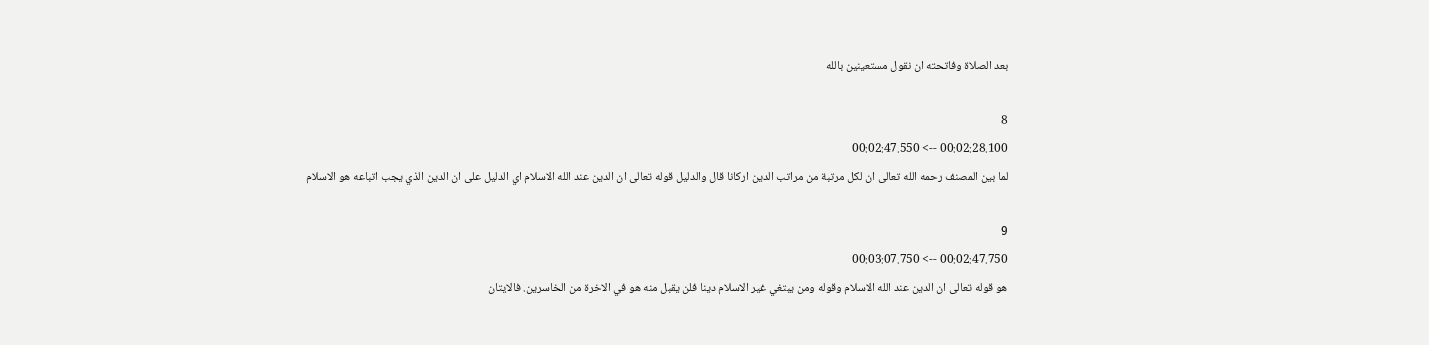بعد الصلاة وفاتحته ان نقول مستعينين بالله

8
00:02:28.100 --> 00:02:47.550
لما بين المصنف رحمه الله تعالى ان لكل مرتبة من مراتب الدين اركانا قال والدليل قوله تعالى ان الدين عند الله الاسلام اي الدليل على ان الدين الذي يجب اتباعه هو الاسلام

9
00:02:47.750 --> 00:03:07.750
هو قوله تعالى ان الدين عند الله الاسلام وقوله ومن يبتغي غير الاسلام دينا فلن يقبل منه هو في الاخرة من الخاسرين. فالايتان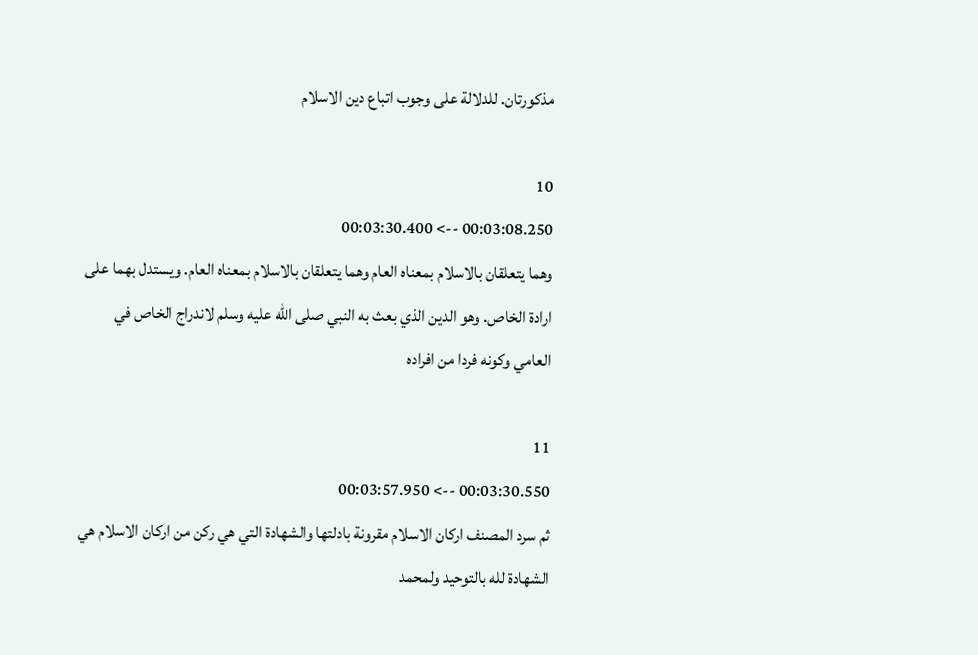مذكورتان. للدلالة على وجوب اتباع دين الاسلام

10
00:03:08.250 --> 00:03:30.400
وهما يتعلقان بالاسلام بمعناه العام وهما يتعلقان بالاسلام بمعناه العام. ويستدل بهما على ارادة الخاص. وهو الدين الذي بعث به النبي صلى الله عليه وسلم لاندراج الخاص في العامي وكونه فردا من افراده

11
00:03:30.550 --> 00:03:57.950
ثم سرد المصنف اركان الاسلام مقرونة بادلتها والشهادة التي هي ركن من اركان الاسلام هي الشهادة لله بالتوحيد ولمحمد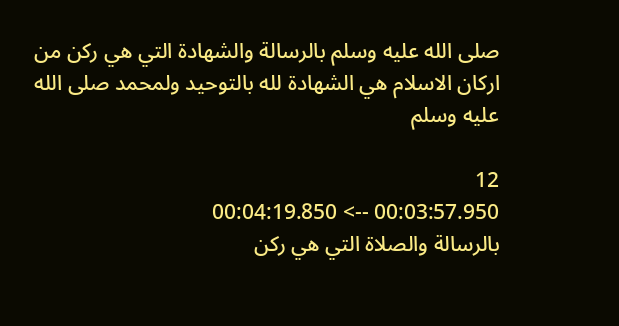صلى الله عليه وسلم بالرسالة والشهادة التي هي ركن من اركان الاسلام هي الشهادة لله بالتوحيد ولمحمد صلى الله عليه وسلم

12
00:03:57.950 --> 00:04:19.850
بالرسالة والصلاة التي هي ركن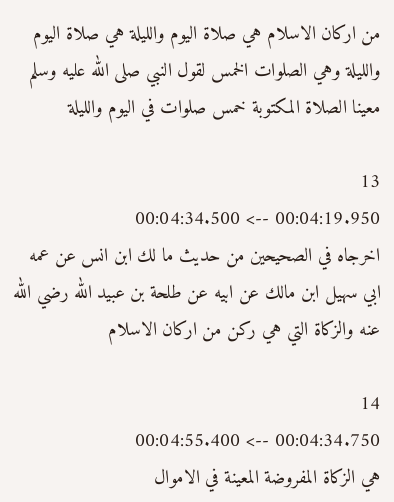من اركان الاسلام هي صلاة اليوم والليلة هي صلاة اليوم والليلة وهي الصلوات الخمس لقول النبي صلى الله عليه وسلم معينا الصلاة المكتوبة خمس صلوات في اليوم والليلة

13
00:04:19.950 --> 00:04:34.500
اخرجاه في الصحيحين من حديث ما لك ابن انس عن عمه ابي سهيل ابن مالك عن ابيه عن طلحة بن عبيد الله رضي الله عنه والزكاة التي هي ركن من اركان الاسلام

14
00:04:34.750 --> 00:04:55.400
هي الزكاة المفروضة المعينة في الاموال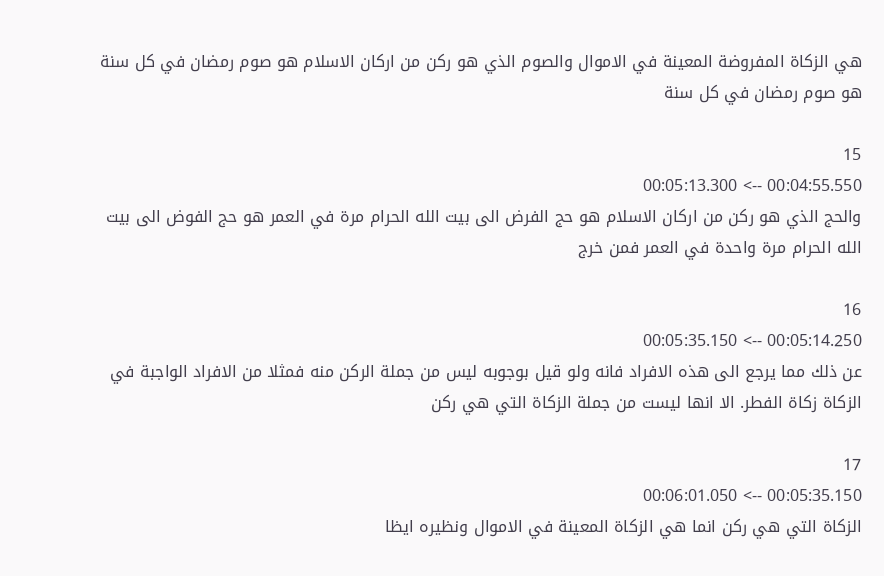هي الزكاة المفروضة المعينة في الاموال والصوم الذي هو ركن من اركان الاسلام هو صوم رمضان في كل سنة هو صوم رمضان في كل سنة

15
00:04:55.550 --> 00:05:13.300
والحج الذي هو ركن من اركان الاسلام هو حج الفرض الى بيت الله الحرام مرة في العمر هو حج الفوض الى بيت الله الحرام مرة واحدة في العمر فمن خرج

16
00:05:14.250 --> 00:05:35.150
عن ذلك مما يرجع الى هذه الافراد فانه ولو قيل بوجوبه ليس من جملة الركن منه فمثلا من الافراد الواجبة في الزكاة زكاة الفطر. الا انها ليست من جملة الزكاة التي هي ركن

17
00:05:35.150 --> 00:06:01.050
الزكاة التي هي ركن انما هي الزكاة المعينة في الاموال ونظيره ايظا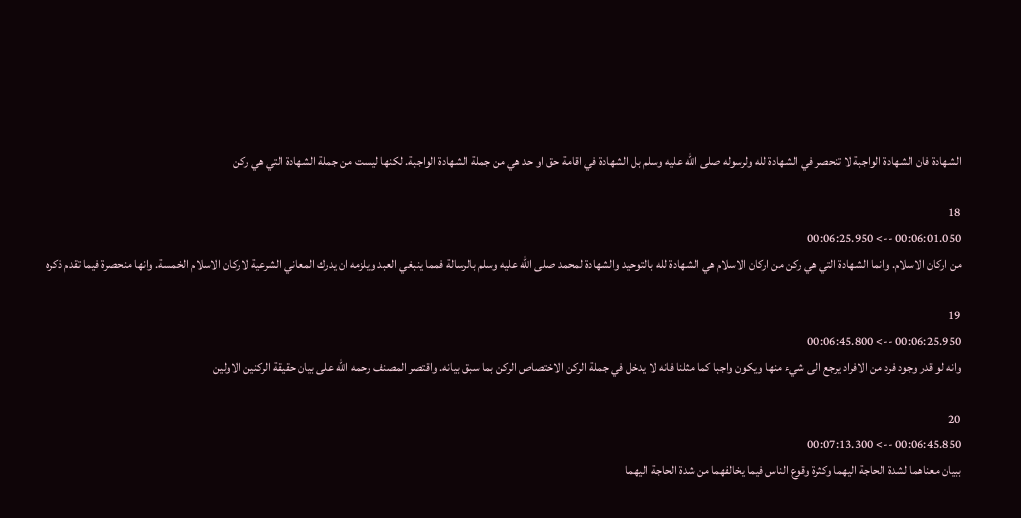الشهادة فان الشهادة الواجبة لا تنحصر في الشهادة لله ولرسوله صلى الله عليه وسلم بل الشهادة في اقامة حق او حد هي من جملة الشهادة الواجبة. لكنها ليست من جملة الشهادة التي هي ركن

18
00:06:01.050 --> 00:06:25.950
من اركان الاسلام. وانما الشهادة التي هي ركن من اركان الاسلام هي الشهادة لله بالتوحيد والشهادة لمحمد صلى الله عليه وسلم بالرسالة فمما ينبغي العبد ويلزمه ان يدرك المعاني الشرعية لاركان الاسلام الخمسة. وانها منحصرة فيما تقدم ذكره

19
00:06:25.950 --> 00:06:45.800
وانه لو قدر وجود فرد من الافراد يرجع الى شيء منها ويكون واجبا كما مثلنا فانه لا يدخل في جملة الركن الاختصاص الركن بما سبق بيانه. واقتصر المصنف رحمه الله على بيان حقيقة الركنين الاولين

20
00:06:45.850 --> 00:07:13.300
ببيان معناهما لشدة الحاجة اليهما وكثرة وقوع الناس فيما يخالفهما من شدة الحاجة اليهما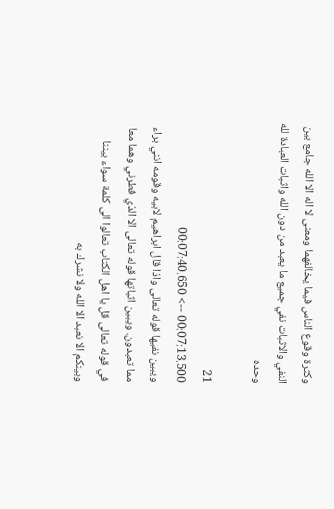وكثرة وقوع الناس فيما يخالفهما ومعنى لا اله الا الله جامع بين النفي والاثبات نفي جميع ما يعبد من دون الله واثبات العبادة لله وحده

21
00:07:13.500 --> 00:07:40.650
ويبين نفيها قوله تعالى واذا قال ابراهيم لابيه وقومه انني براء مما تعبدون. ويبين اثباتها قوله تعالى الا الذي فطرني وهما معا في قوله تعالى قل يا اهل الكتاب تعالوا الى كلمة سواء بيننا وبينكم الا نعبد الا الله ولا نشرك به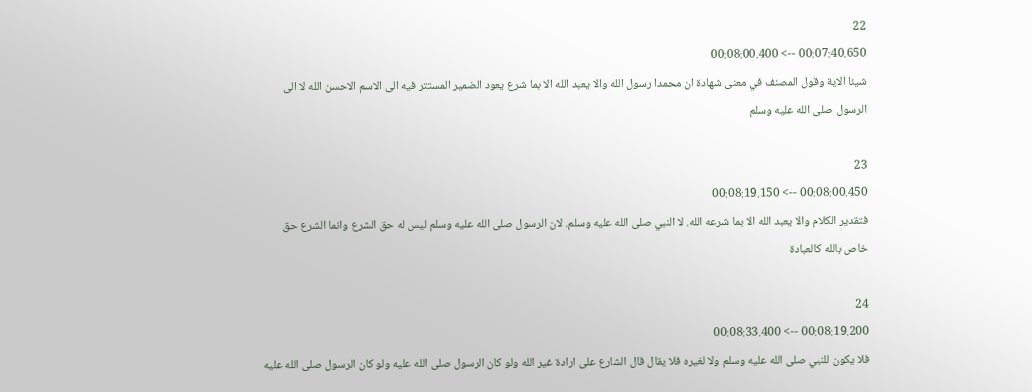22
00:07:40.650 --> 00:08:00.400
شيئا الاية وقول المصنف في معنى شهادة ان محمدا رسول الله والا يعبد الله الا بما شرع يعود الضمير المستتر فيه الى الاسم الاحسن الله لا الى الرسول صلى الله عليه وسلم

23
00:08:00.450 --> 00:08:19.150
فتقدير الكلام والا يعبد الله الا بما شرعه الله. لا النبي صلى الله عليه وسلم. لان الرسول صلى الله عليه وسلم ليس له حق الشرع وانما الشرع حق خاص بالله كالعبادة

24
00:08:19.200 --> 00:08:33.400
فلا يكون للنبي صلى الله عليه وسلم ولا لغيره فلا يقال قال الشارع على ارادة غير الله ولو كان الرسول صلى الله عليه ولو كان الرسول صلى الله عليه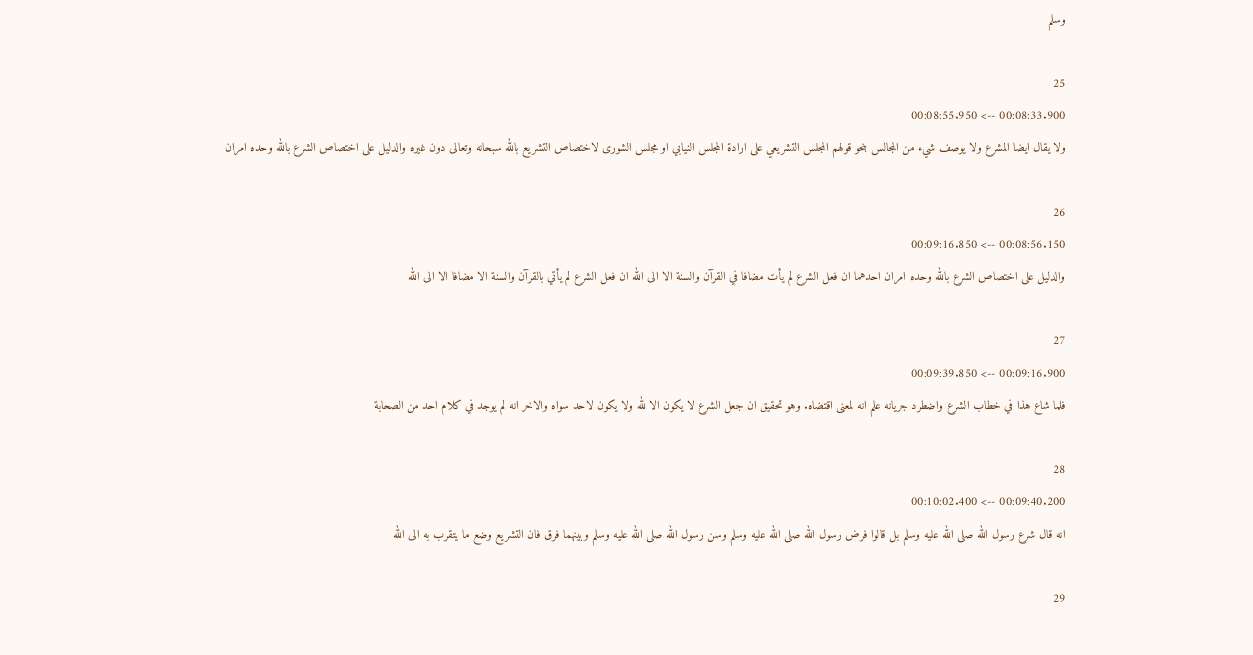وسلم

25
00:08:33.900 --> 00:08:55.950
ولا يقال ايضا المشرع ولا يوصف شيء من المجالس بنحو قولهم المجلس التشريعي على ارادة المجلس النيابي او مجلس الشورى لاختصاص التشريع بالله سبحانه وتعالى دون غيره والدليل على اختصاص الشرع بالله وحده امران

26
00:08:56.150 --> 00:09:16.850
والدليل على اختصاص الشرع بالله وحده امران احدهما ان فعل الشرع لم يأت مضافا في القرآن والسنة الا الى الله ان فعل الشرع لم يأتي بالقرآن والسنة الا مضافا الا الى الله

27
00:09:16.900 --> 00:09:39.850
فلما شاع هذا في خطاب الشرع واضطرد جريانه علم انه لمعنى اقتضاه. وهو تحقيق ان جعل الشرع لا يكون الا لله ولا يكون لاحد سواه والاخر انه لم يوجد في كلام احد من الصحابة

28
00:09:40.200 --> 00:10:02.400
انه قال شرع رسول الله صلى الله عليه وسلم بل قالوا فرض رسول الله صلى الله عليه وسلم وسن رسول الله صلى الله عليه وسلم وبينهما فرق فان التشريع وضع ما يتقرب به الى الله

29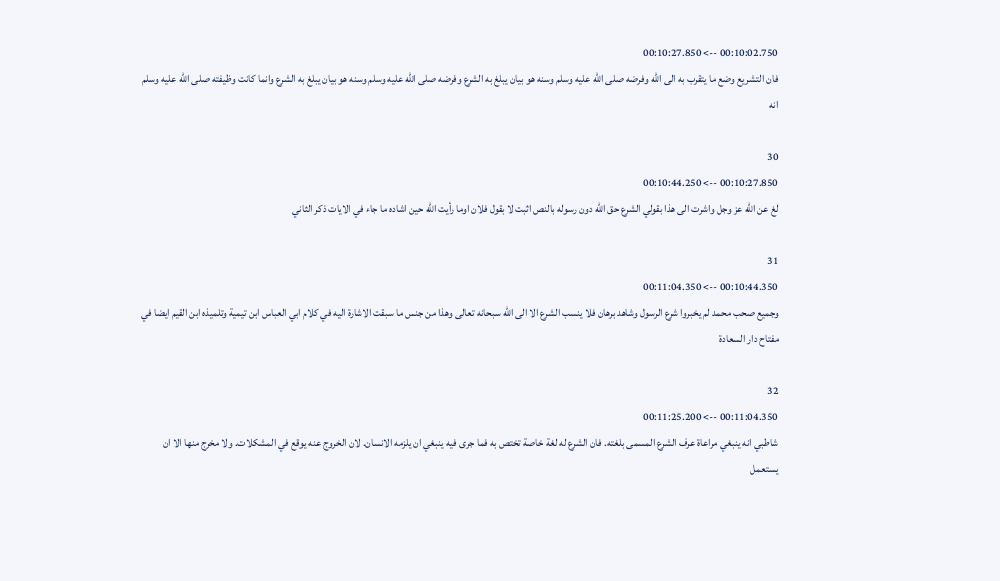00:10:02.750 --> 00:10:27.850
فان التشريع وضع ما يتقرب به الى الله وفرضه صلى الله عليه وسلم وسنه هو بيان يبلغ به الشرع وفرضه صلى الله عليه وسلم وسنه هو بيان يبلغ به الشرع وانما كانت وظيفته صلى الله عليه وسلم انه

30
00:10:27.850 --> 00:10:44.250
لغ عن الله عز وجل واشرت الى هذا بقولي الشرع حق الله دون رسوله بالنص اثبت لا بقول فلان اوما رأيت الله حين اشاده ما جاء في الايات ذكر الثاني

31
00:10:44.350 --> 00:11:04.350
وجميع صحب محمد لم يخبروا شرع الرسول وشاهد برهان فلا ينسب الشرع الا الى الله سبحانه تعالى وهذا من جنس ما سبقت الاشارة اليه في كلام ابي العباس ابن تيمية وتلميذه ابن القيم ايضا في مفتاح دار السعادة

32
00:11:04.350 --> 00:11:25.200
شاطبي انه ينبغي مراعاة عرف الشرع المسمى بلغته. فان الشرع له لغة خاصة تختص به فما جرى فيه ينبغي ان يلزمه الانسان. لان الخروج عنه يوقع في المشكلات. ولا مخرج منها الا ان يستعمل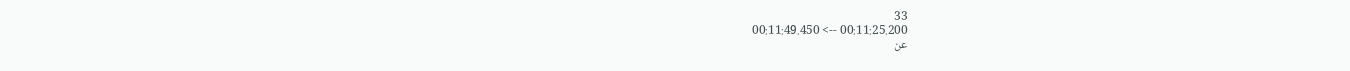33
00:11:25.200 --> 00:11:49.450
عن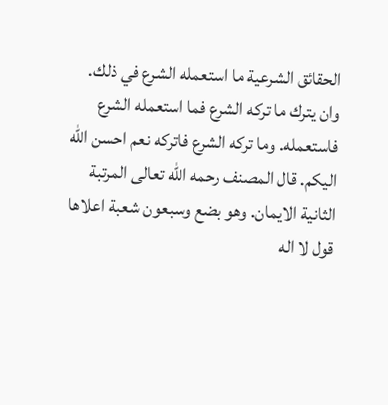الحقائق الشرعية ما استعمله الشرع في ذلك. وان يترك ما تركه الشرع فما استعمله الشرع فاستعمله. وما تركه الشرع فاتركه نعم احسن الله اليكم. قال المصنف رحمه الله تعالى المرتبة الثانية الايمان. وهو بضع وسبعون شعبة اعلاها قول لا اله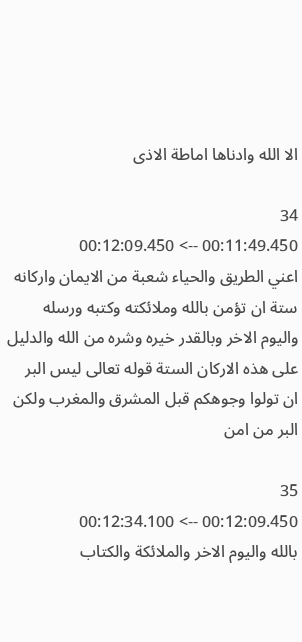الا الله وادناها اماطة الاذى

34
00:11:49.450 --> 00:12:09.450
اعني الطريق والحياء شعبة من الايمان واركانه ستة ان تؤمن بالله وملائكته وكتبه ورسله واليوم الاخر وبالقدر خيره وشره من الله والدليل على هذه الاركان الستة قوله تعالى ليس البر ان تولوا وجوهكم قبل المشرق والمغرب ولكن البر من امن

35
00:12:09.450 --> 00:12:34.100
بالله واليوم الاخر والملائكة والكتاب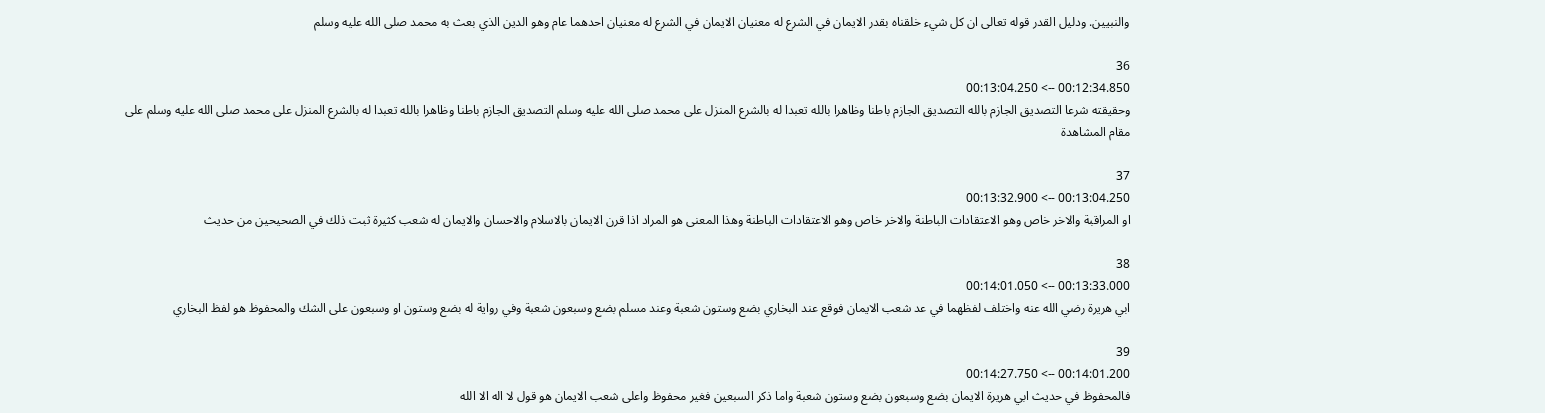والنبيين. ودليل القدر قوله تعالى ان كل شيء خلقناه بقدر الايمان في الشرع له معنيان الايمان في الشرع له معنيان احدهما عام وهو الدين الذي بعث به محمد صلى الله عليه وسلم

36
00:12:34.850 --> 00:13:04.250
وحقيقته شرعا التصديق الجازم بالله التصديق الجازم باطنا وظاهرا بالله تعبدا له بالشرع المنزل على محمد صلى الله عليه وسلم التصديق الجازم باطنا وظاهرا بالله تعبدا له بالشرع المنزل على محمد صلى الله عليه وسلم على مقام المشاهدة

37
00:13:04.250 --> 00:13:32.900
او المراقبة والاخر خاص وهو الاعتقادات الباطنة والاخر خاص وهو الاعتقادات الباطنة وهذا المعنى هو المراد اذا قرن الايمان بالاسلام والاحسان والايمان له شعب كثيرة ثبت ذلك في الصحيحين من حديث

38
00:13:33.000 --> 00:14:01.050
ابي هريرة رضي الله عنه واختلف لفظهما في عد شعب الايمان فوقع عند البخاري بضع وستون شعبة وعند مسلم بضع وسبعون شعبة وفي رواية له بضع وستون او وسبعون على الشك والمحفوظ هو لفظ البخاري

39
00:14:01.200 --> 00:14:27.750
فالمحفوظ في حديث ابي هريرة الايمان بضع وسبعون بضع وستون شعبة واما ذكر السبعين فغير محفوظ واعلى شعب الايمان هو قول لا اله الا الله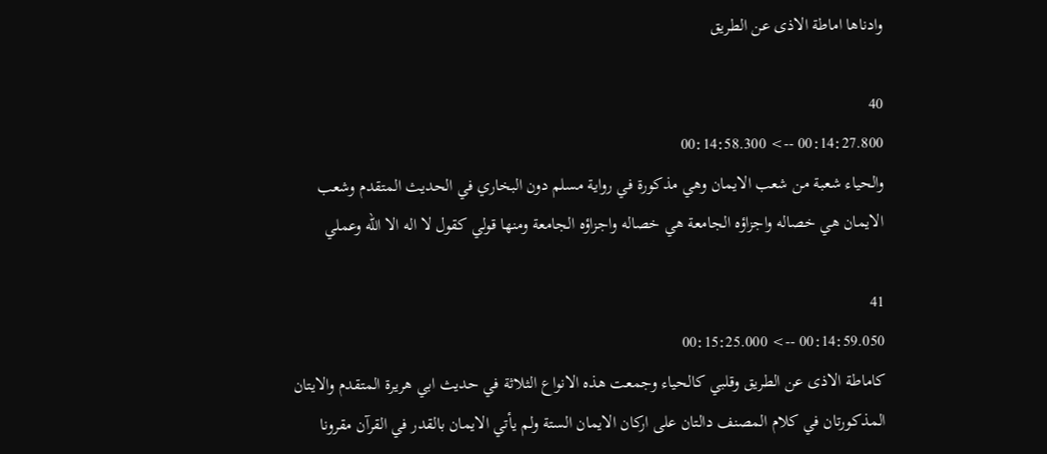وادناها اماطة الاذى عن الطريق

40
00:14:27.800 --> 00:14:58.300
والحياء شعبة من شعب الايمان وهي مذكورة في رواية مسلم دون البخاري في الحديث المتقدم وشعب الايمان هي خصاله واجزاؤه الجامعة هي خصاله واجزاؤه الجامعة ومنها قولي كقول لا اله الا الله وعملي

41
00:14:59.050 --> 00:15:25.000
كاماطة الاذى عن الطريق وقلبي كالحياء وجمعت هذه الانواع الثلاثة في حديث ابي هريرة المتقدم والايتان المذكورتان في كلام المصنف دالتان على اركان الايمان الستة ولم يأتي الايمان بالقدر في القرآن مقرونا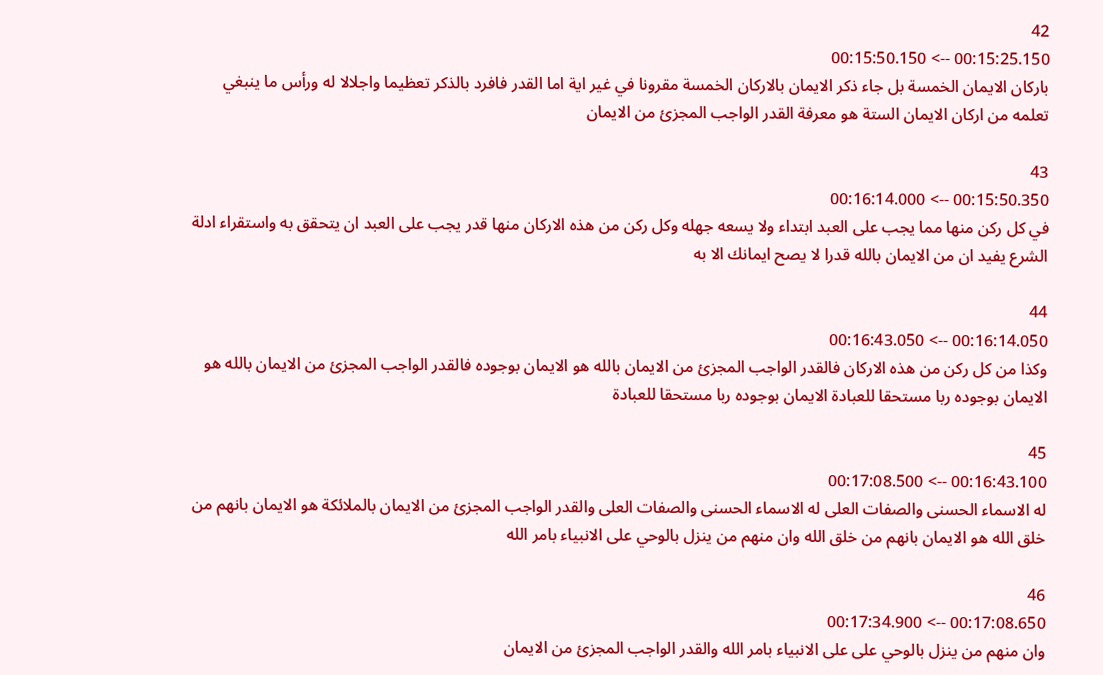42
00:15:25.150 --> 00:15:50.150
باركان الايمان الخمسة بل جاء ذكر الايمان بالاركان الخمسة مقرونا في غير اية اما القدر فافرد بالذكر تعظيما واجلالا له ورأس ما ينبغي تعلمه من اركان الايمان الستة هو معرفة القدر الواجب المجزئ من الايمان

43
00:15:50.350 --> 00:16:14.000
في كل ركن منها مما يجب على العبد ابتداء ولا يسعه جهله وكل ركن من هذه الاركان منها قدر يجب على العبد ان يتحقق به واستقراء ادلة الشرع يفيد ان من الايمان بالله قدرا لا يصح ايمانك الا به

44
00:16:14.050 --> 00:16:43.050
وكذا من كل ركن من هذه الاركان فالقدر الواجب المجزئ من الايمان بالله هو الايمان بوجوده فالقدر الواجب المجزئ من الايمان بالله هو الايمان بوجوده ربا مستحقا للعبادة الايمان بوجوده ربا مستحقا للعبادة

45
00:16:43.100 --> 00:17:08.500
له الاسماء الحسنى والصفات العلى له الاسماء الحسنى والصفات العلى والقدر الواجب المجزئ من الايمان بالملائكة هو الايمان بانهم من خلق الله هو الايمان بانهم من خلق الله وان منهم من ينزل بالوحي على الانبياء بامر الله

46
00:17:08.650 --> 00:17:34.900
وان منهم من ينزل بالوحي على على الانبياء بامر الله والقدر الواجب المجزئ من الايمان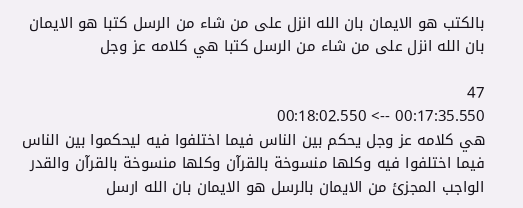بالكتب هو الايمان بان الله انزل على من شاء من الرسل كتبا هو الايمان بان الله انزل على من شاء من الرسل كتبا هي كلامه عز وجل

47
00:17:35.550 --> 00:18:02.550
هي كلامه عز وجل يحكم بين الناس فيما اختلفوا فيه ليحكموا بين الناس فيما اختلفوا فيه وكلها منسوخة بالقرآن وكلها منسوخة بالقرآن والقدر الواجب المجزئ من الايمان بالرسل هو الايمان بان الله ارسل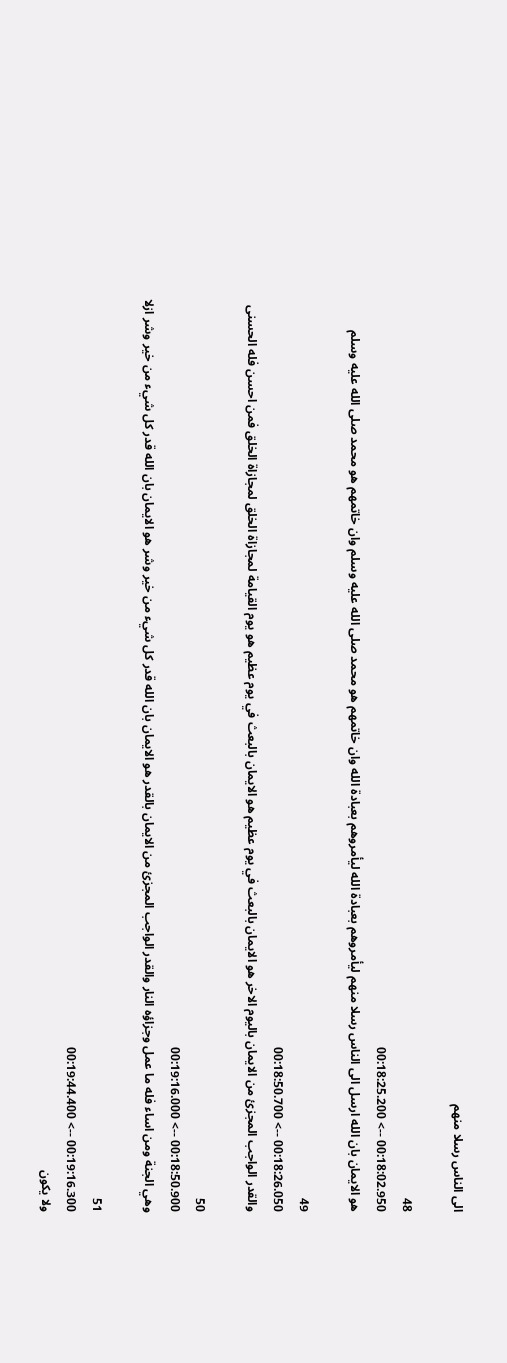الى الناس رسلا منهم

48
00:18:02.950 --> 00:18:25.200
هو الايمان بان الله ارسل الى الناس رسلا منهم ليأمروهم بعبادة الله ليأمروهم بعبادة الله وان خاتمهم هو محمد صلى الله عليه وسلم وان خاتمهم هو محمد صلى الله عليه وسلم

49
00:18:26.050 --> 00:18:50.700
والقدر الواجب المجزئ من الايمان باليوم الاخر هو الايمان بالبعث في يوم عظيم هو الايمان بالبعث في يوم عظيم هو يوم القيامة لمجازاة الخلق لمجازاة الخلق فمن احسن فله الحسنى

50
00:18:50.900 --> 00:19:16.000
وهي الجنة ومن اساء فله ما عمل وجزاؤه النار والقدر الواجب المجزئ من الايمان بالقدر هو الايمان بان الله قدر كل شيء من خير وشر هو الايمان بان الله قدر كل شيء من خير وشر ازلا

51
00:19:16.300 --> 00:19:44.400
ولا يكون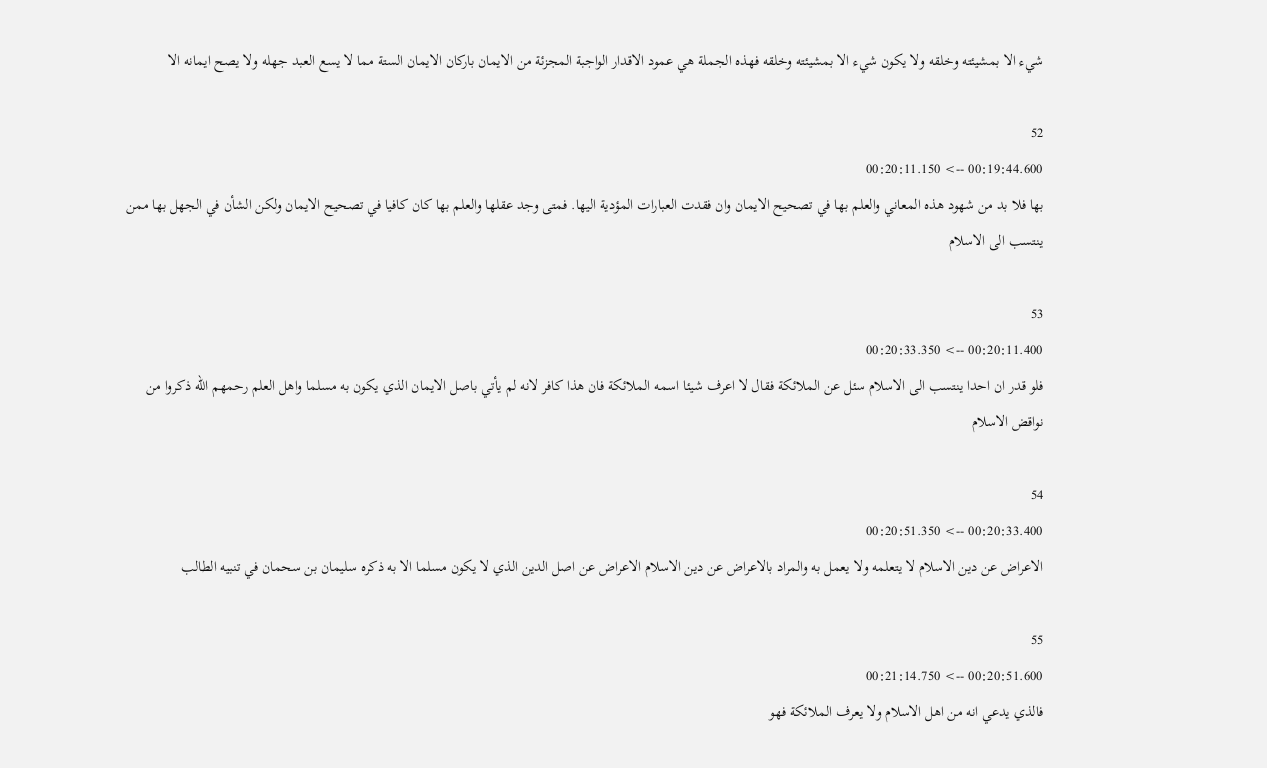شيء الا بمشيئته وخلقه ولا يكون شيء الا بمشيئته وخلقه فهذه الجملة هي عمود الاقدار الواجبة المجزئة من الايمان باركان الايمان الستة مما لا يسع العبد جهله ولا يصح ايمانه الا

52
00:19:44.600 --> 00:20:11.150
بها فلا بد من شهود هذه المعاني والعلم بها في تصحيح الايمان وان فقدت العبارات المؤدية اليها. فمتى وجد عقلها والعلم بها كان كافيا في تصحيح الايمان ولكن الشأن في الجهل بها ممن ينتسب الى الاسلام

53
00:20:11.400 --> 00:20:33.350
فلو قدر ان احدا ينتسب الى الاسلام سئل عن الملائكة فقال لا اعرف شيئا اسمه الملائكة فان هذا كافر لانه لم يأتي باصل الايمان الذي يكون به مسلما واهل العلم رحمهم الله ذكروا من نواقض الاسلام

54
00:20:33.400 --> 00:20:51.350
الاعراض عن دين الاسلام لا يتعلمه ولا يعمل به والمراد بالاعراض عن دين الاسلام الاعراض عن اصل الدين الذي لا يكون مسلما الا به ذكره سليمان بن سحمان في تنبيه الطالب

55
00:20:51.600 --> 00:21:14.750
فالذي يدعي انه من اهل الاسلام ولا يعرف الملائكة فهو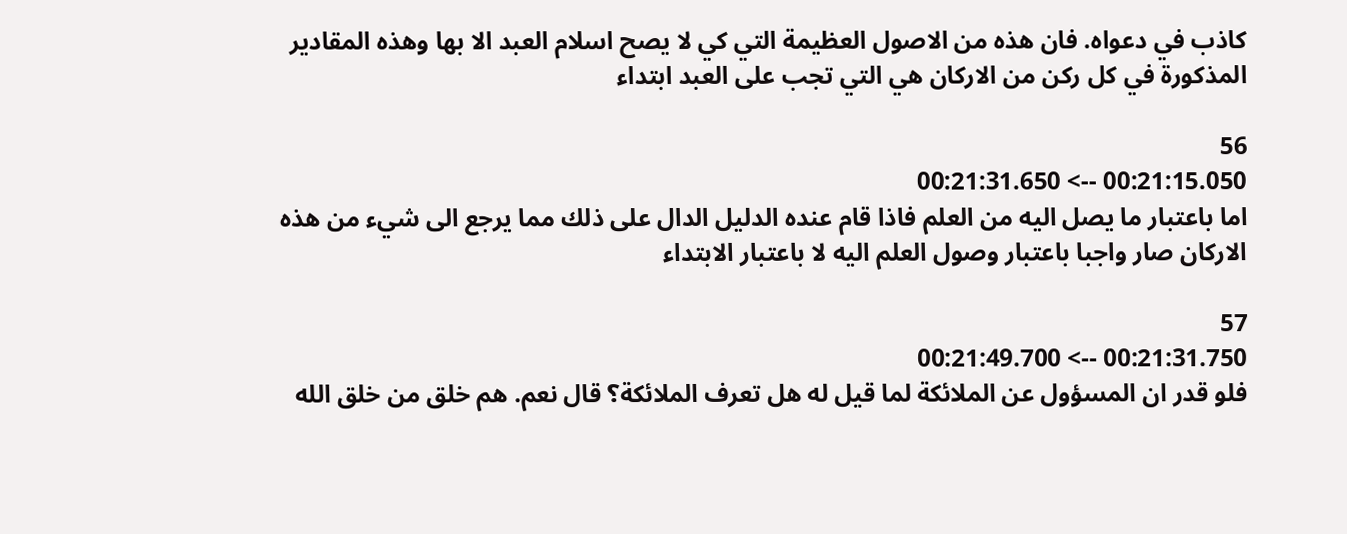كاذب في دعواه. فان هذه من الاصول العظيمة التي كي لا يصح اسلام العبد الا بها وهذه المقادير المذكورة في كل ركن من الاركان هي التي تجب على العبد ابتداء

56
00:21:15.050 --> 00:21:31.650
اما باعتبار ما يصل اليه من العلم فاذا قام عنده الدليل الدال على ذلك مما يرجع الى شيء من هذه الاركان صار واجبا باعتبار وصول العلم اليه لا باعتبار الابتداء

57
00:21:31.750 --> 00:21:49.700
فلو قدر ان المسؤول عن الملائكة لما قيل له هل تعرف الملائكة؟ قال نعم. هم خلق من خلق الله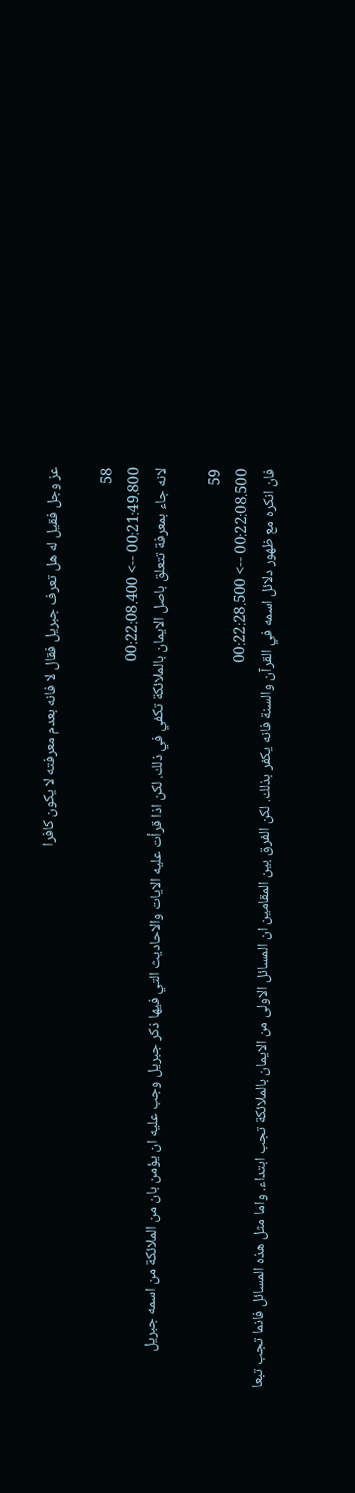عز وجل فقيل له هل تعرف جبريل فقال لا فانه بعدم معرفته لا يكون كافرا

58
00:21:49.800 --> 00:22:08.400
لانه جاء بمعرفة تتعلق باصل الايمان بالملائكة تكفي في ذلك. لكن اذا قرأت عليه الايات والاحاديث التي فيها ذكر جبريل وجب عليه ان يؤمن بان من الملائكة من اسمه جبريل

59
00:22:08.500 --> 00:22:28.500
فان انكره مع ظهور دلائل اسمه في القرآن والسنة فانه يكفر بذلك. لكن الفرق بين المقامين ان المسائل الاولى من الايمان بالملائكة تجب ابتداء. واما مثل هذه المسائل فانما تجب تبعا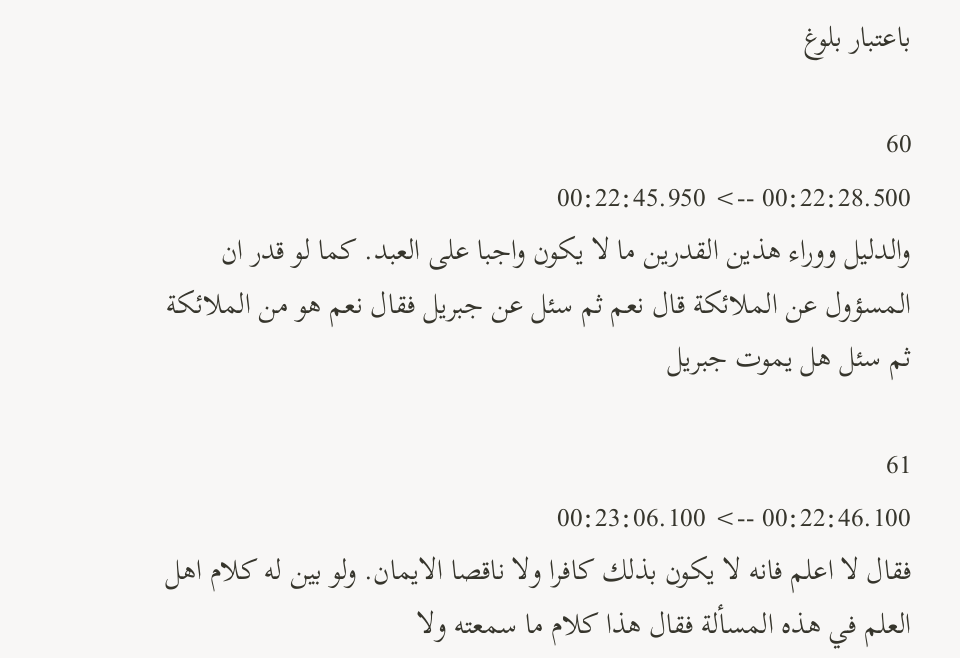باعتبار بلوغ

60
00:22:28.500 --> 00:22:45.950
والدليل ووراء هذين القدرين ما لا يكون واجبا على العبد. كما لو قدر ان المسؤول عن الملائكة قال نعم ثم سئل عن جبريل فقال نعم هو من الملائكة ثم سئل هل يموت جبريل

61
00:22:46.100 --> 00:23:06.100
فقال لا اعلم فانه لا يكون بذلك كافرا ولا ناقصا الايمان. ولو بين له كلام اهل العلم في هذه المسألة فقال هذا كلام ما سمعته ولا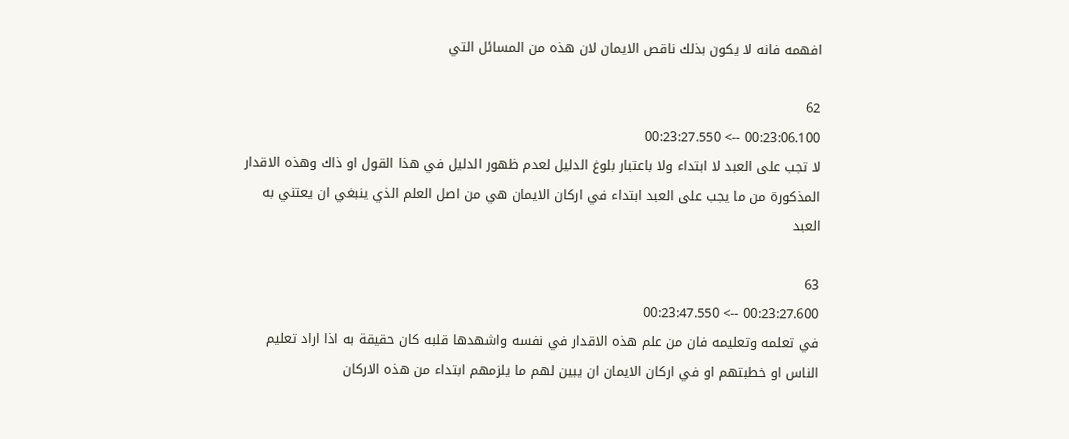افهمه فانه لا يكون بذلك ناقص الايمان لان هذه من المسائل التي

62
00:23:06.100 --> 00:23:27.550
لا تجب على العبد لا ابتداء ولا باعتبار بلوغ الدليل لعدم ظهور الدليل في هذا القول او ذاك وهذه الاقدار المذكورة من ما يجب على العبد ابتداء في اركان الايمان هي من اصل العلم الذي ينبغي ان يعتني به العبد

63
00:23:27.600 --> 00:23:47.550
في تعلمه وتعليمه فان من علم هذه الاقدار في نفسه واشهدها قلبه كان حقيقة به اذا اراد تعليم الناس او خطبتهم او في اركان الايمان ان يبين لهم ما يلزمهم ابتداء من هذه الاركان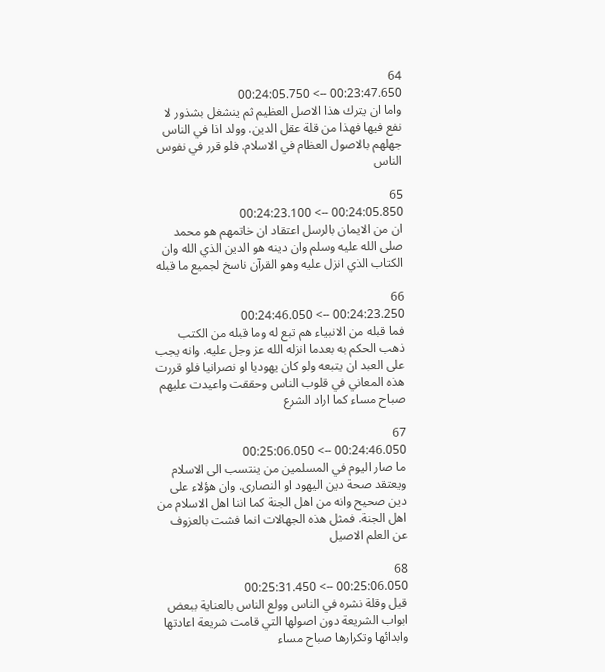64
00:23:47.650 --> 00:24:05.750
واما ان يترك هذا الاصل العظيم ثم ينشغل بشذور لا نفع فيها فهذا من قلة عقل الدين. وولد اذا في الناس جهلهم بالاصول العظام في الاسلام. فلو قرر في نفوس الناس

65
00:24:05.850 --> 00:24:23.100
ان من الايمان بالرسل اعتقاد ان خاتمهم هو محمد صلى الله عليه وسلم وان دينه هو الدين الذي الله وان الكتاب الذي انزل عليه وهو القرآن ناسخ لجميع ما قبله

66
00:24:23.250 --> 00:24:46.050
فما قبله من الانبياء هم تبع له وما قبله من الكتب ذهب الحكم به بعدما انزله الله عز وجل عليه. وانه يجب على العبد ان يتبعه ولو كان يهوديا او نصرانيا فلو قررت هذه المعاني في قلوب الناس وحققت واعيدت عليهم صباح مساء كما اراد الشرع

67
00:24:46.050 --> 00:25:06.050
ما صار اليوم في المسلمين من ينتسب الى الاسلام ويعتقد صحة دين اليهود او النصارى. وان هؤلاء على دين صحيح وانه من اهل الجنة كما اننا اهل الاسلام من اهل الجنة. فمثل هذه الجهالات انما فشت بالعزوف عن العلم الاصيل

68
00:25:06.050 --> 00:25:31.450
قيل وقلة نشره في الناس وولع الناس بالعناية ببعض ابواب الشريعة دون اصولها التي قامت شريعة اعادتها وابدائها وتكرارها صباح مساء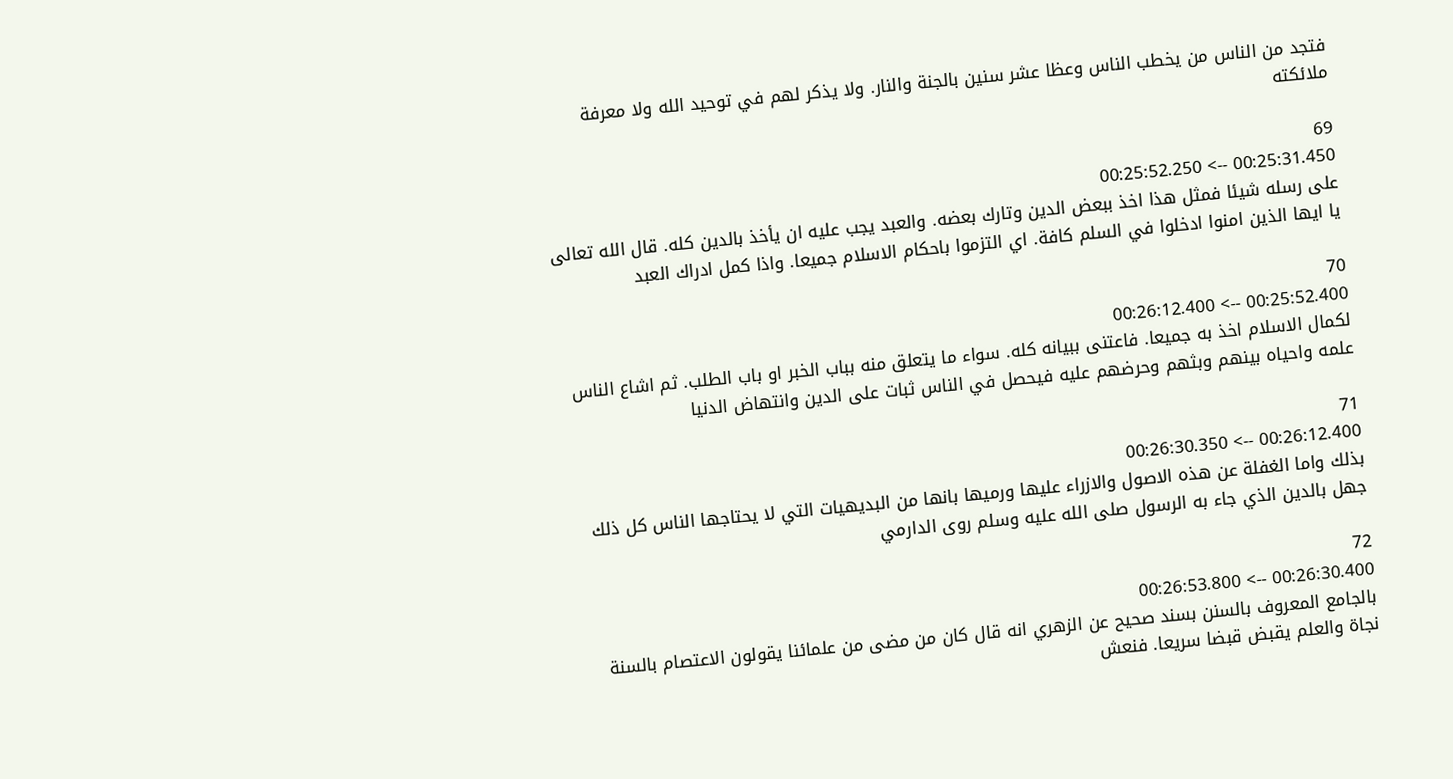فتجد من الناس من يخطب الناس وعظا عشر سنين بالجنة والنار. ولا يذكر لهم في توحيد الله ولا معرفة ملائكته

69
00:25:31.450 --> 00:25:52.250
على رسله شيئا فمثل هذا اخذ ببعض الدين وتارك بعضه. والعبد يجب عليه ان يأخذ بالدين كله. قال الله تعالى يا ايها الذين امنوا ادخلوا في السلم كافة. اي التزموا باحكام الاسلام جميعا. واذا كمل ادراك العبد

70
00:25:52.400 --> 00:26:12.400
لكمال الاسلام اخذ به جميعا. فاعتنى ببيانه كله. سواء ما يتعلق منه بباب الخبر او باب الطلب. ثم اشاع الناس علمه واحياه بينهم وبثهم وحرضهم عليه فيحصل في الناس ثبات على الدين وانتهاض الدنيا

71
00:26:12.400 --> 00:26:30.350
بذلك واما الغفلة عن هذه الاصول والازراء عليها ورميها بانها من البديهيات التي لا يحتاجها الناس كل ذلك جهل بالدين الذي جاء به الرسول صلى الله عليه وسلم روى الدارمي

72
00:26:30.400 --> 00:26:53.800
بالجامع المعروف بالسنن بسند صحيح عن الزهري انه قال كان من مضى من علمائنا يقولون الاعتصام بالسنة نجاة والعلم يقبض قبضا سريعا. فنعش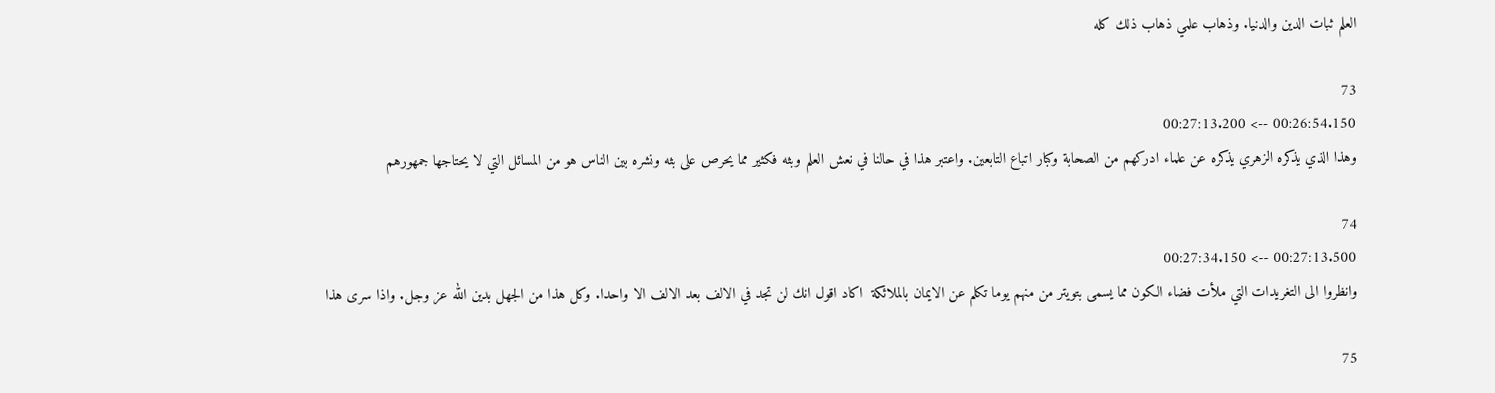العلم ثبات الدين والدنيا. وذهاب علمي ذهاب ذلك كله

73
00:26:54.150 --> 00:27:13.200
وهذا الذي يذكره الزهري يذكره عن علماء ادركهم من الصحابة وكبار اتباع التابعين. واعتبر هذا في حالنا في نعش العلم وبثه فكثير مما يحرص على بثه ونشره بين الناس هو من المسائل التي لا يحتاجها جمهورهم

74
00:27:13.500 --> 00:27:34.150
وانظروا الى التغريدات التي ملأت فضاء الكون مما يسمى بتويتر من منهم يوما تكلم عن الايمان بالملائكة  اكاد اقول انك لن تجد في الالف بعد الالف الا واحدا. وكل هذا من الجهل بدين الله عز وجل. واذا سرى هذا

75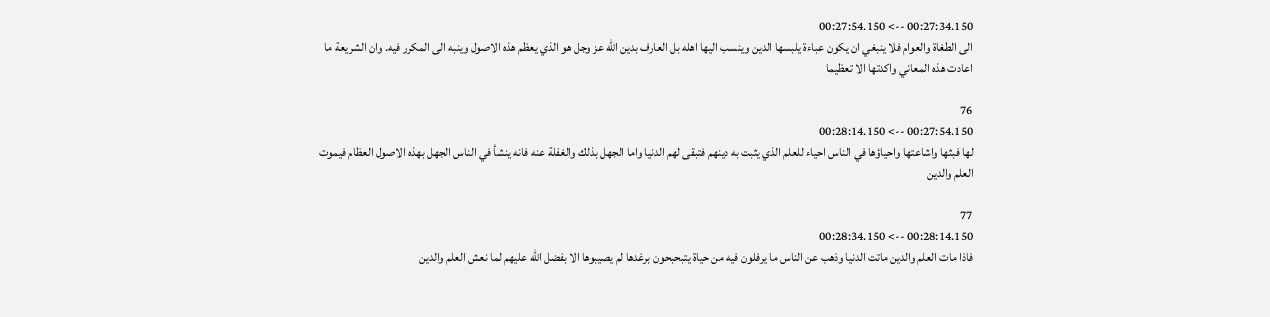00:27:34.150 --> 00:27:54.150
الى الطغاة والعوام فلا ينبغي ان يكون عباءة يلبسها الدين وينسب اليها اهله بل العارف بدين الله عز وجل هو الذي يعظم هذه الاصول وينبه الى المكرر فيه. وان الشريعة ما اعادت هذه المعاني واكدتها الا تعظيما

76
00:27:54.150 --> 00:28:14.150
لها فبثها واشاعتها واحياؤها في الناس احياء للعلم الذي يثبت به دينهم فتبقى لهم الدنيا واما الجهل بذلك والغفلة عنه فانه ينشأ في الناس الجهل بهذه الاصول العظام فيموت العلم والدين

77
00:28:14.150 --> 00:28:34.150
فاذا مات العلم والدين ماتت الدنيا وذهب عن الناس ما يرفلون فيه من حياة يتبحبحون برغدها لم يصيبوها الا بفضل الله عليهم لما نعش العلم والدين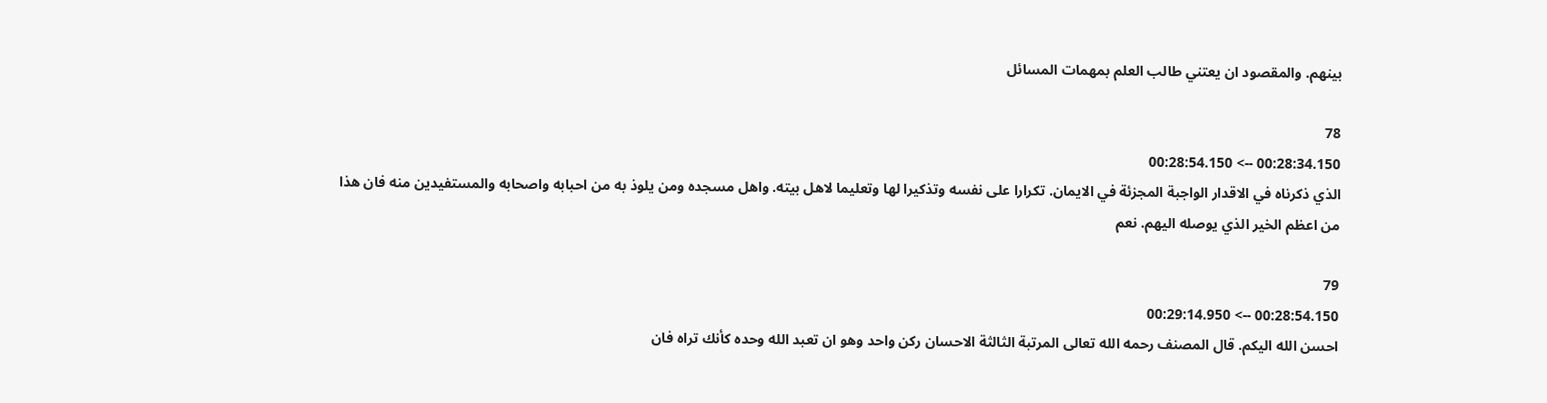بينهم. والمقصود ان يعتني طالب العلم بمهمات المسائل

78
00:28:34.150 --> 00:28:54.150
الذي ذكرناه في الاقدار الواجبة المجزئة في الايمان. تكرارا على نفسه وتذكيرا لها وتعليما لاهل بيته. واهل مسجده ومن يلوذ به من احبابه واصحابه والمستفيدين منه فان هذا من اعظم الخير الذي يوصله اليهم. نعم

79
00:28:54.150 --> 00:29:14.950
احسن الله اليكم. قال المصنف رحمه الله تعالى المرتبة الثالثة الاحسان ركن واحد وهو ان تعبد الله وحده كأنك تراه فان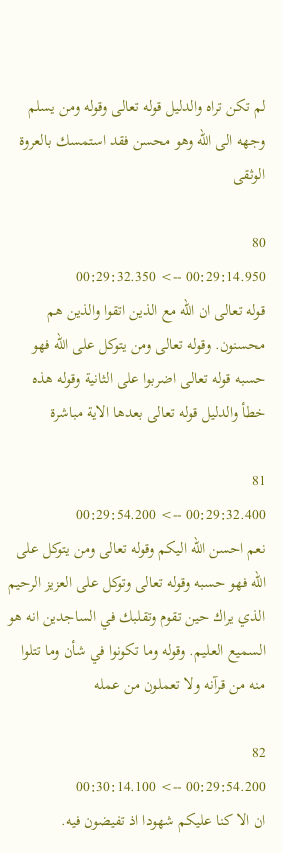لم تكن تراه والدليل قوله تعالى وقوله ومن يسلم وجهه الى الله وهو محسن فقد استمسك بالعروة الوثقى

80
00:29:14.950 --> 00:29:32.350
قوله تعالى ان الله مع الذين اتقوا والذين هم محسنون. وقوله تعالى ومن يتوكل على الله فهو حسبه قوله تعالى اضربوا على الثانية وقوله هذه خطأ والدليل قوله تعالى بعدها الاية مباشرة

81
00:29:32.400 --> 00:29:54.200
نعم احسن الله اليكم وقوله تعالى ومن يتوكل على الله فهو حسبه وقوله تعالى وتوكل على العزيز الرحيم الذي يراك حين تقوم وتقلبك في الساجدين انه هو السميع العليم. وقوله وما تكونوا في شأن وما تتلوا منه من قرآنه ولا تعملون من عمله

82
00:29:54.200 --> 00:30:14.100
ان الا كنا عليكم شهودا اذ تفيضون فيه.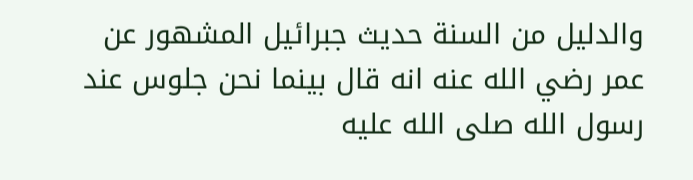والدليل من السنة حديث جبرائيل المشهور عن عمر رضي الله عنه انه قال بينما نحن جلوس عند رسول الله صلى الله عليه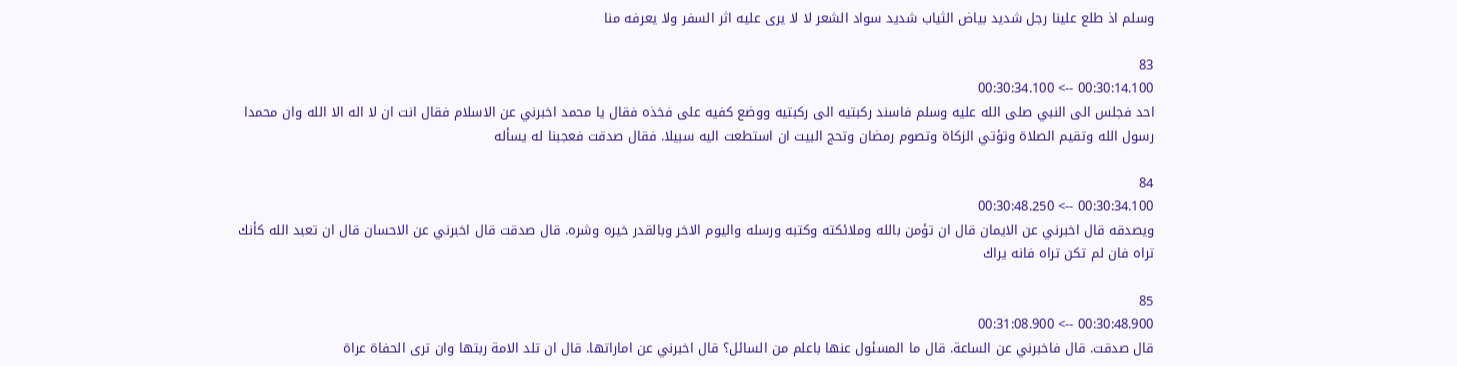وسلم اذ طلع علينا رجل شديد بياض الثياب شديد سواد الشعر لا لا يرى عليه اثر السفر ولا يعرفه منا

83
00:30:14.100 --> 00:30:34.100
احد فجلس الى النبي صلى الله عليه وسلم فاسند ركبتيه الى ركبتيه ووضع كفيه على فخذه فقال يا محمد اخبرني عن الاسلام فقال انت ان لا اله الا الله وان محمدا رسول الله وتقيم الصلاة وتؤتي الزكاة وتصوم رمضان وتحج البيت ان استطعت اليه سبيلا. فقال صدقت فعجبنا له يسأله

84
00:30:34.100 --> 00:30:48.250
ويصدقه قال اخبرني عن الايمان قال ان تؤمن بالله وملائكته وكتبه ورسله واليوم الاخر وبالقدر خيره وشره. قال صدقت قال اخبرني عن الاحسان قال ان تعبد الله كأنك تراه فان لم تكن تراه فانه يراك

85
00:30:48.900 --> 00:31:08.900
قال صدقت. قال فاخبرني عن الساعة. قال ما المسئول عنها باعلم من السائل؟ قال اخبرني عن اماراتها. قال ان تلد الامة ربتها وان ترى الحفاة عراة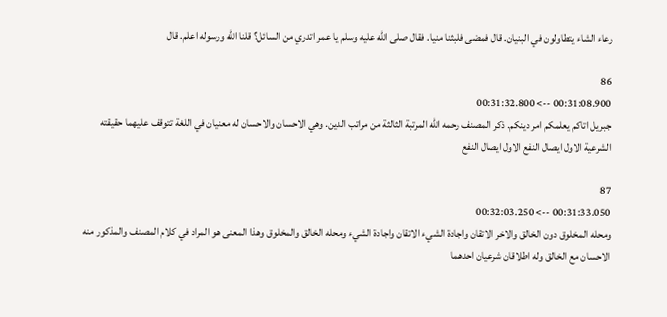رعاء الشاء يتطاولون في البنيان. قال فمضى فلبثنا منيا. فقال صلى الله عليه وسلم يا عمر اتدري من السائل؟ قلنا الله ورسوله اعلم. قال

86
00:31:08.900 --> 00:31:32.800
جبريل اتاكم يعلمكم امر دينكم. ذكر المصنف رحمه الله المرتبة الثالثة من مراتب الدين. وهي الاحسان والاحسان له معنيان في اللغة تتوقف عليهما حقيقته الشرعية الاول ايصال النفع الاول ايصال النفع

87
00:31:33.050 --> 00:32:03.250
ومحله المخلوق دون الخالق والاخر الاتقان واجادة الشيء الاتقان واجادة الشيء ومحله الخالق والمخلوق وهذا المعنى هو المراد في كلام المصنف والمذكور منه الاحسان مع الخالق وله اطلاقان شرعيان احدهما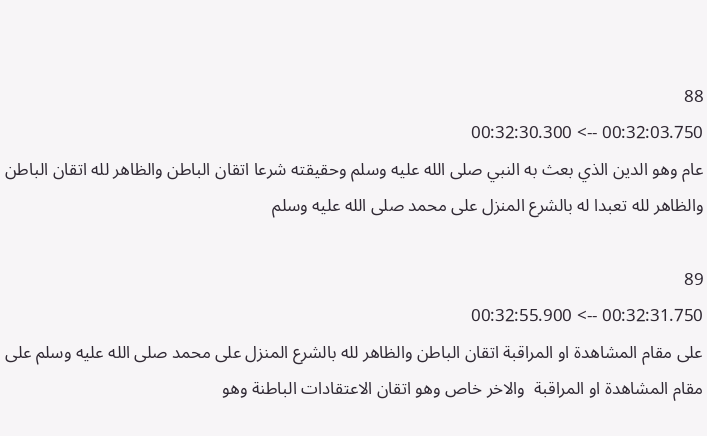88
00:32:03.750 --> 00:32:30.300
عام وهو الدين الذي بعث به النبي صلى الله عليه وسلم وحقيقته شرعا اتقان الباطن والظاهر لله اتقان الباطن والظاهر لله تعبدا له بالشرع المنزل على محمد صلى الله عليه وسلم

89
00:32:31.750 --> 00:32:55.900
على مقام المشاهدة او المراقبة اتقان الباطن والظاهر لله بالشرع المنزل على محمد صلى الله عليه وسلم على مقام المشاهدة او المراقبة  والاخر خاص وهو اتقان الاعتقادات الباطنة وهو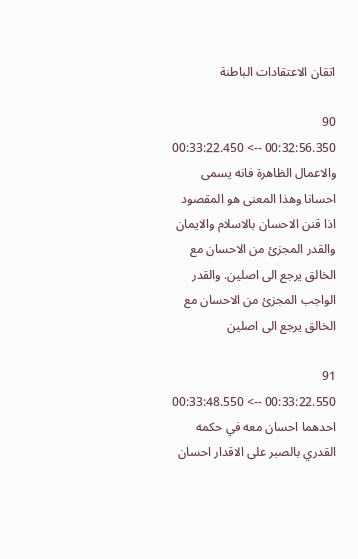اتقان الاعتقادات الباطنة

90
00:32:56.350 --> 00:33:22.450
والاعمال الظاهرة فانه يسمى احسانا وهذا المعنى هو المقصود اذا قنن الاحسان بالاسلام والايمان والقدر المجزئ من الاحسان مع الخالق يرجع الى اصلين. والقدر الواجب المجزئ من الاحسان مع الخالق يرجع الى اصلين

91
00:33:22.550 --> 00:33:48.550
احدهما احسان معه في حكمه القدري بالصبر على الاقدار احسان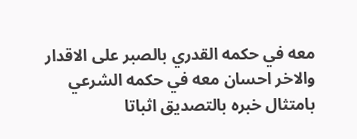معه في حكمه القدري بالصبر على الاقدار والاخر احسان معه في حكمه الشرعي بامتثال خبره بالتصديق اثباتا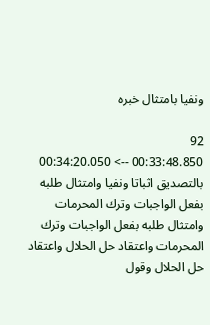ونفيا بامتثال خبره

92
00:33:48.850 --> 00:34:20.050
بالتصديق اثباتا ونفيا وامتثال طلبه بفعل الواجبات وترك المحرمات وامتثال طلبه بفعل الواجبات وترك المحرمات واعتقاد حل الحلال واعتقاد حل الحلال وقول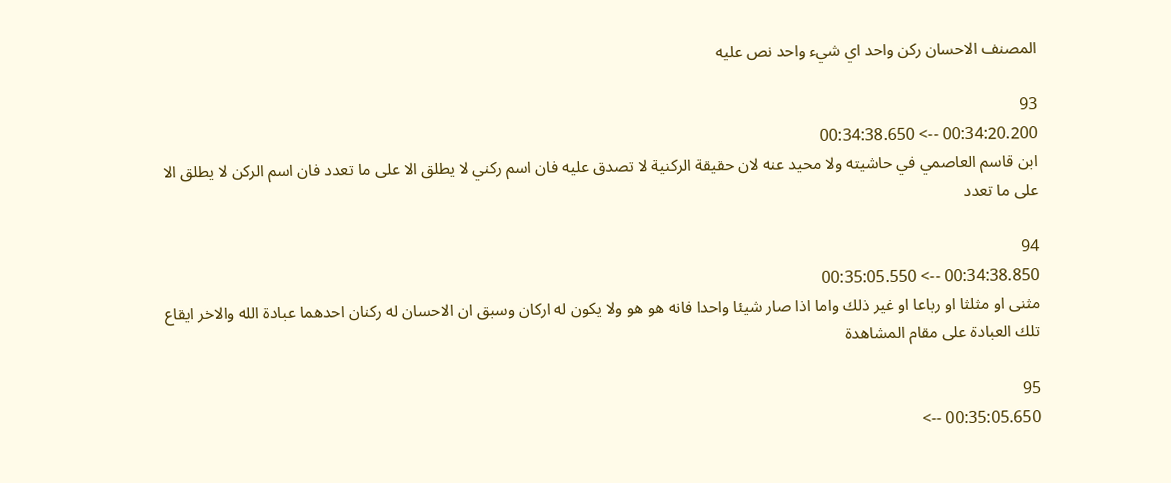المصنف الاحسان ركن واحد اي شيء واحد نص عليه

93
00:34:20.200 --> 00:34:38.650
ابن قاسم العاصمي في حاشيته ولا محيد عنه لان حقيقة الركنية لا تصدق عليه فان اسم ركني لا يطلق الا على ما تعدد فان اسم الركن لا يطلق الا على ما تعدد

94
00:34:38.850 --> 00:35:05.550
مثنى او مثلثا او رباعا او غير ذلك واما اذا صار شيئا واحدا فانه هو هو ولا يكون له اركان وسبق ان الاحسان له ركنان احدهما عبادة الله والاخر ايقاع تلك العبادة على مقام المشاهدة

95
00:35:05.650 -->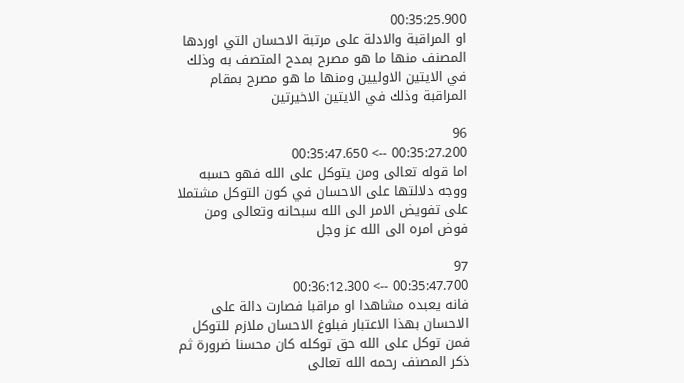00:35:25.900
او المراقبة والادلة على مرتبة الاحسان التي اوردها المصنف منها ما هو مصرح بمدح المتصف به وذلك في الايتين الاوليين ومنها ما هو مصرح بمقام المراقبة وذلك في الايتين الاخيرتين

96
00:35:27.200 --> 00:35:47.650
اما قوله تعالى ومن يتوكل على الله فهو حسبه ووجه دلالتها على الاحسان في كون التوكل مشتملا على تفويض الامر الى الله سبحانه وتعالى ومن فوض امره الى الله عز وجل

97
00:35:47.700 --> 00:36:12.300
فانه يعبده مشاهدا او مراقبا فصارت دالة على الاحسان بهذا الاعتبار فبلوغ الاحسان ملازم للتوكل فمن توكل على الله حق توكله كان محسنا ضرورة ثم ذكر المصنف رحمه الله تعالى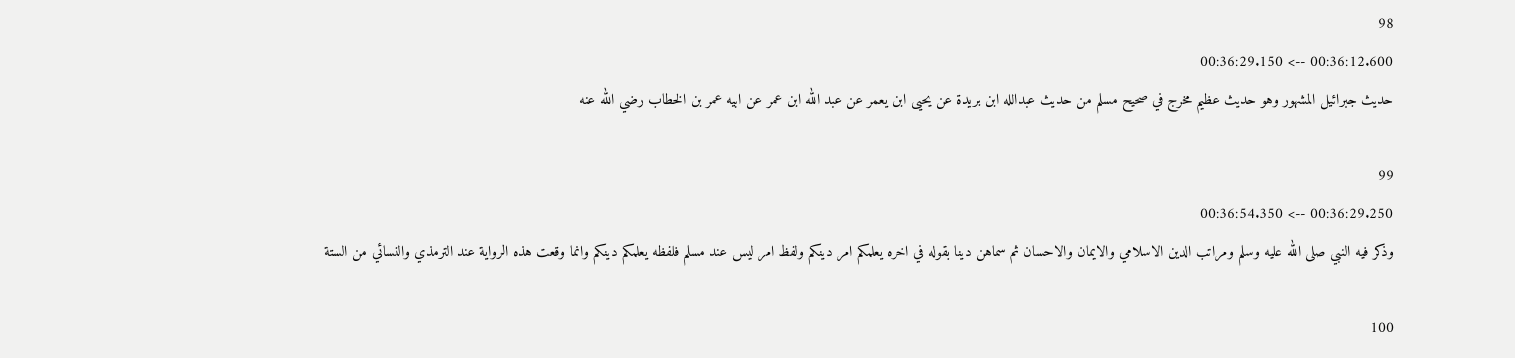98
00:36:12.600 --> 00:36:29.150
حديث جبرائيل المشهور وهو حديث عظيم مخرج في صحيح مسلم من حديث عبدالله ابن بريدة عن يحيى ابن يعمر عن عبد الله ابن عمر عن ابيه عمر بن الخطاب رضي الله عنه

99
00:36:29.250 --> 00:36:54.350
وذكر فيه النبي صلى الله عليه وسلم ومراتب الدين الاسلامي والايمان والاحسان ثم سماهن دينا بقوله في اخره يعلمكم امر دينكم ولفظ امر ليس عند مسلم فلفظه يعلمكم دينكم وانما وقعت هذه الرواية عند الترمذي والنسائي من الستة

100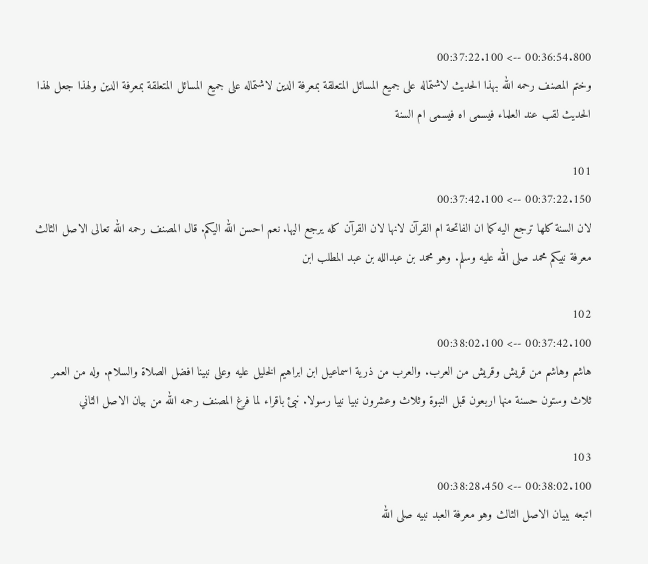00:36:54.800 --> 00:37:22.100
وختم المصنف رحمه الله بهذا الحديث لاشتماله على جميع المسائل المتعلقة بمعرفة الدين لاشتماله على جميع المسائل المتعلقة بمعرفة الدين ولهذا جعل لهذا الحديث لقب عند العلماء فيسمى اه فيسمى ام السنة

101
00:37:22.150 --> 00:37:42.100
لان السنة كلها ترجع اليه كما ان الفاتحة ام القرآن لانها لان القرآن كله يرجع اليها. نعم احسن الله اليكم. قال المصنف رحمه الله تعالى الاصل الثالث معرفة نبيكم محمد صلى الله عليه وسلم. وهو محمد بن عبدالله بن عبد المطلب ابن

102
00:37:42.100 --> 00:38:02.100
هاشم وهاشم من قريش وقريش من العرب. والعرب من ذرية اسماعيل ابن ابراهيم الخليل عليه وعلى نبينا افضل الصلاة والسلام. وله من العمر ثلاث وستون حسنة منها اربعون قبل النبوة وثلاث وعشرون نبيا نبيا رسولا. نبئ باقراء لما فرغ المصنف رحمه الله من بيان الاصل الثاني

103
00:38:02.100 --> 00:38:28.450
اتبعه ببيان الاصل الثالث وهو معرفة العبد نبيه صلى الله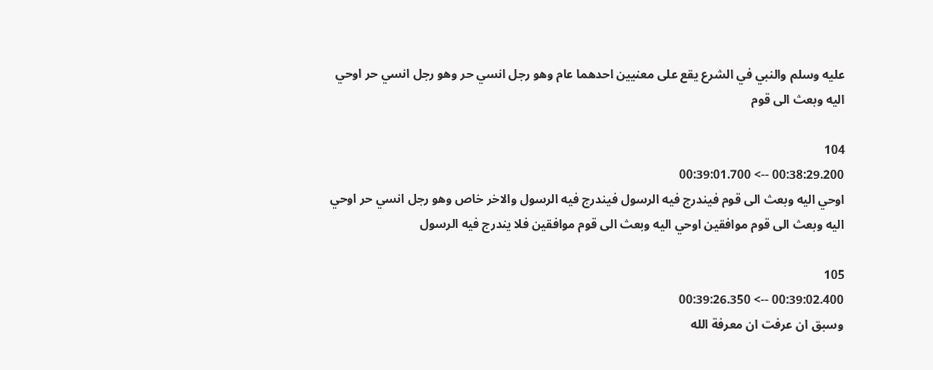عليه وسلم والنبي في الشرع يقع على معنيين احدهما عام وهو رجل انسي حر وهو رجل انسي حر اوحي اليه وبعث الى قوم

104
00:38:29.200 --> 00:39:01.700
اوحي اليه وبعث الى قوم فيندرج فيه الرسول فيندرج فيه الرسول والاخر خاص وهو رجل انسي حر اوحي اليه وبعث الى قوم موافقين اوحي اليه وبعث الى قوم موافقين فلا يندرج فيه الرسول

105
00:39:02.400 --> 00:39:26.350
وسبق ان عرفت ان معرفة الله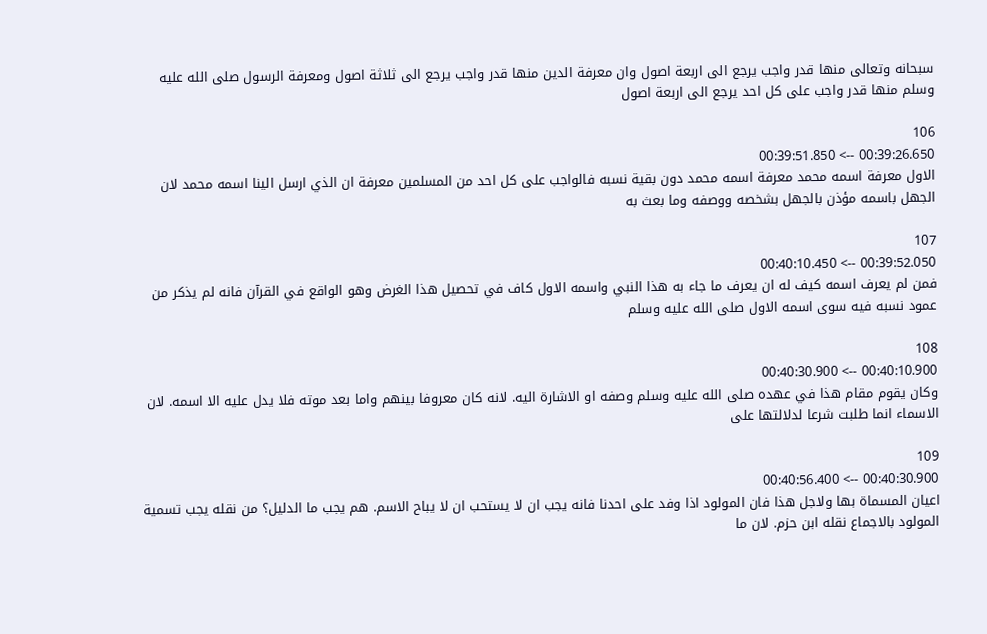سبحانه وتعالى منها قدر واجب يرجع الى اربعة اصول وان معرفة الدين منها قدر واجب يرجع الى ثلاثة اصول ومعرفة الرسول صلى الله عليه وسلم منها قدر واجب على كل احد يرجع الى اربعة اصول

106
00:39:26.650 --> 00:39:51.850
الاول معرفة اسمه محمد معرفة اسمه محمد دون بقية نسبه فالواجب على كل احد من المسلمين معرفة ان الذي ارسل الينا اسمه محمد لان الجهل باسمه مؤذن بالجهل بشخصه ووصفه وما بعث به

107
00:39:52.050 --> 00:40:10.450
فمن لم يعرف اسمه كيف له ان يعرف ما جاء به هذا النبي واسمه الاول كاف في تحصيل هذا الغرض وهو الواقع في القرآن فانه لم يذكر من عمود نسبه فيه سوى اسمه الاول صلى الله عليه وسلم

108
00:40:10.900 --> 00:40:30.900
وكان يقوم مقام هذا في عهده صلى الله عليه وسلم وصفه او الاشارة اليه. لانه كان معروفا بينهم واما بعد موته فلا يدل عليه الا اسمه. لان الاسماء انما طلبت شرعا لدلالتها على

109
00:40:30.900 --> 00:40:56.400
اعيان المسماة بها ولاجل هذا فان المولود اذا وفد على احدنا فانه يجب ان لا يستحب ان لا يباح الاسم. هم يجب ما الدليل؟ من نقله يجب تسمية المولود بالاجماع نقله ابن حزم. لان ما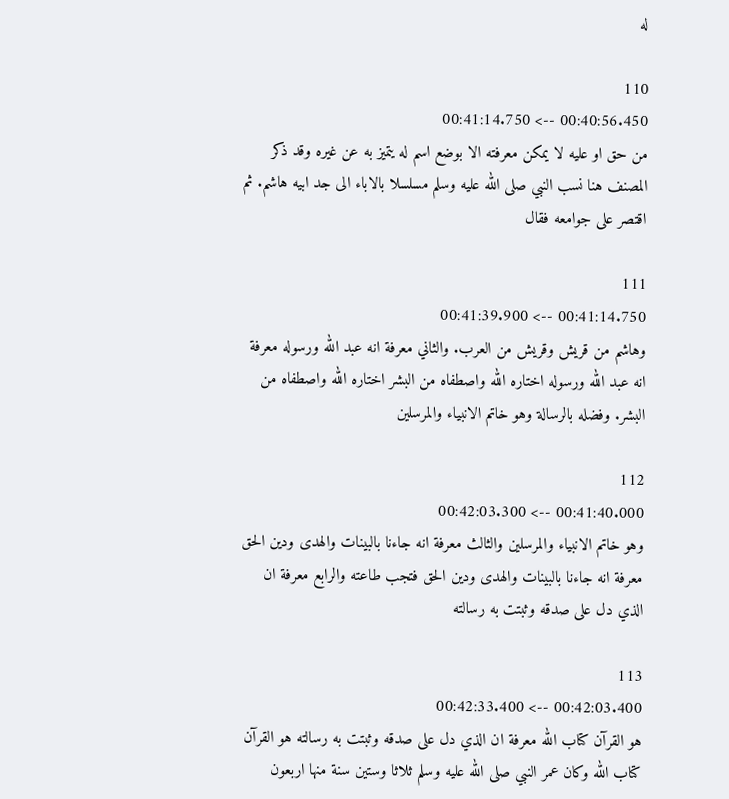له

110
00:40:56.450 --> 00:41:14.750
من حق او عليه لا يمكن معرفته الا بوضع اسم له يتميز به عن غيره وقد ذكر المصنف هنا نسب النبي صلى الله عليه وسلم مسلسلا بالاباء الى جد ابيه هاشم. ثم اقتصر على جوامعه فقال

111
00:41:14.750 --> 00:41:39.900
وهاشم من قريش وقريش من العرب. والثاني معرفة انه عبد الله ورسوله معرفة انه عبد الله ورسوله اختاره الله واصطفاه من البشر اختاره الله واصطفاه من البشر. وفضله بالرسالة وهو خاتم الانبياء والمرسلين

112
00:41:40.000 --> 00:42:03.300
وهو خاتم الانبياء والمرسلين والثالث معرفة انه جاءنا بالبينات والهدى ودين الحق معرفة انه جاءنا بالبينات والهدى ودين الحق فتجب طاعته والرابع معرفة ان الذي دل على صدقه وثبتت به رسالته

113
00:42:03.400 --> 00:42:33.400
هو القرآن كتاب الله معرفة ان الذي دل على صدقه وثبتت به رسالته هو القرآن كتاب الله وكان عمر النبي صلى الله عليه وسلم ثلاثا وستين سنة منها اربعون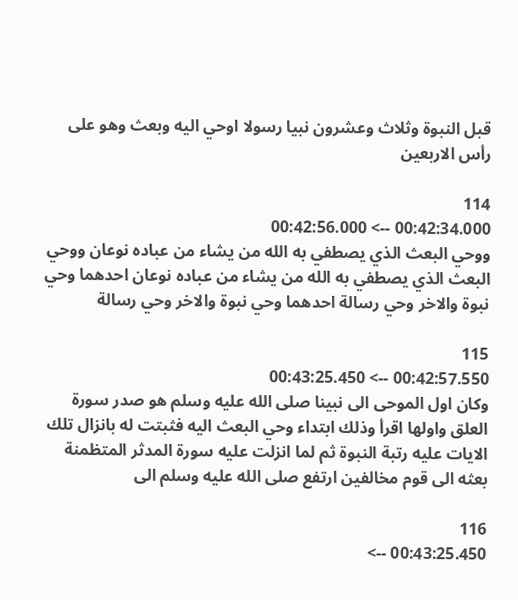قبل النبوة وثلاث وعشرون نبيا رسولا اوحي اليه وبعث وهو على رأس الاربعين

114
00:42:34.000 --> 00:42:56.000
ووحي البعث الذي يصطفي به الله من يشاء من عباده نوعان ووحي البعث الذي يصطفي به الله من يشاء من عباده نوعان احدهما وحي نبوة والاخر وحي رسالة احدهما وحي نبوة والاخر وحي رسالة

115
00:42:57.550 --> 00:43:25.450
وكان اول الموحى الى نبينا صلى الله عليه وسلم هو صدر سورة العلق واولها اقرأ وذلك ابتداء وحي البعث اليه فثبتت له بانزال تلك الايات عليه رتبة النبوة ثم لما انزلت عليه سورة المدثر المتظمنة بعثه الى قوم مخالفين ارتفع صلى الله عليه وسلم الى

116
00:43:25.450 -->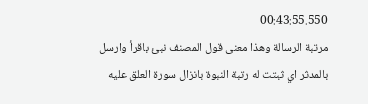00:43:55.550
مرتبة الرسالة وهذا معنى قول المصنف نبئ باقرأ وارسل بالمدثر اي ثبتت له رتبة النبوة بانزال سورة العلق عليه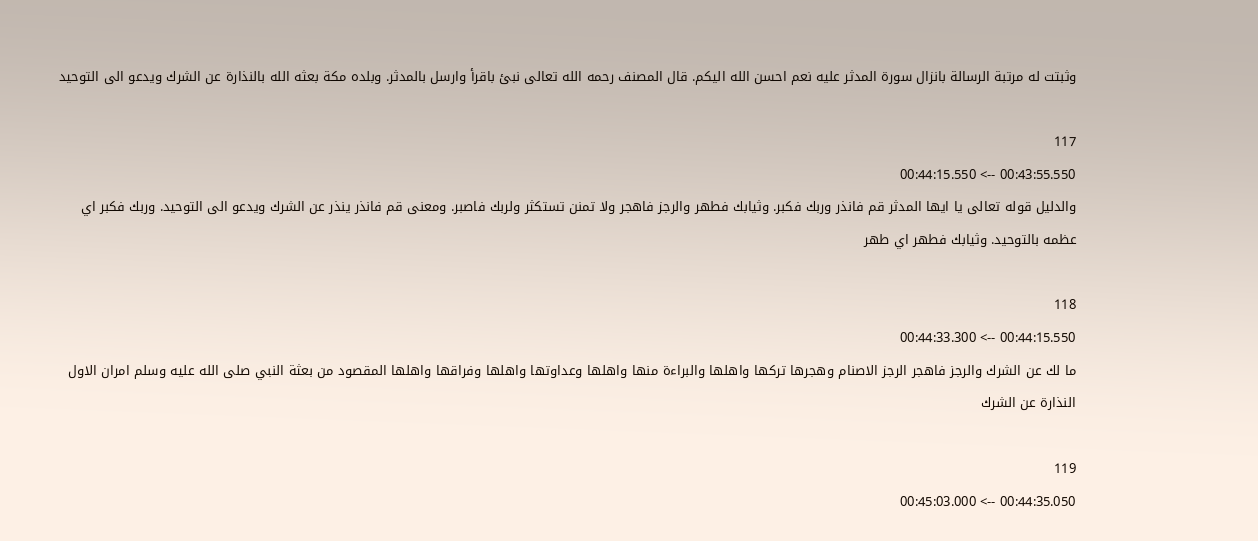وثبتت له مرتبة الرسالة بانزال سورة المدثر عليه نعم احسن الله اليكم. قال المصنف رحمه الله تعالى نبئ باقرأ وارسل بالمدثر. وبلده مكة بعثه الله بالنذارة عن الشرك ويدعو الى التوحيد

117
00:43:55.550 --> 00:44:15.550
والدليل قوله تعالى يا ايها المدثر قم فانذر وربك فكبر. وثيابك فطهر والرجز فاهجر ولا تمنن تستكثر ولربك فاصبر. ومعنى قم فانذر ينذر عن الشرك ويدعو الى التوحيد. وربك فكبر اي عظمه بالتوحيد. وثيابك فطهر اي طهر

118
00:44:15.550 --> 00:44:33.300
ما لك عن الشرك والرجز فاهجر الرجز الاصنام وهجرها تركها واهلها والبراءة منها واهلها وعداوتها واهلها وفراقها واهلها المقصود من بعثة النبي صلى الله عليه وسلم امران الاول النذارة عن الشرك

119
00:44:35.050 --> 00:45:03.000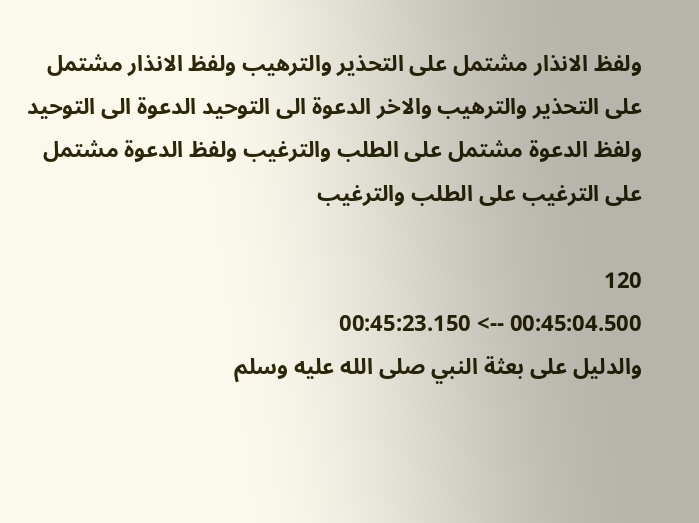ولفظ الانذار مشتمل على التحذير والترهيب ولفظ الانذار مشتمل على التحذير والترهيب والاخر الدعوة الى التوحيد الدعوة الى التوحيد ولفظ الدعوة مشتمل على الطلب والترغيب ولفظ الدعوة مشتمل على الترغيب على الطلب والترغيب

120
00:45:04.500 --> 00:45:23.150
والدليل على بعثة النبي صلى الله عليه وسلم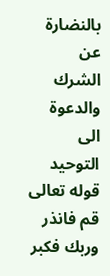بالنضارة عن الشرك والدعوة الى التوحيد قوله تعالى قم فانذر وربك فكبر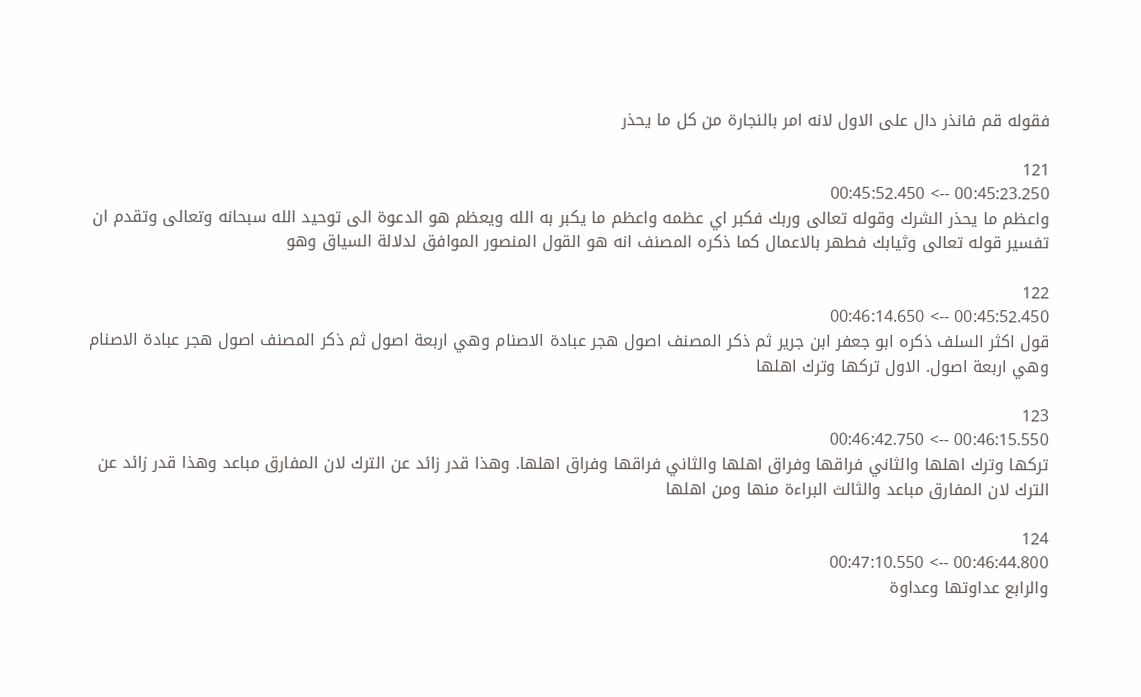فقوله قم فانذر دال على الاول لانه امر بالنجارة من كل ما يحذر

121
00:45:23.250 --> 00:45:52.450
واعظم ما يحذر الشرك وقوله تعالى وربك فكبر اي عظمه واعظم ما يكبر به الله ويعظم هو الدعوة الى توحيد الله سبحانه وتعالى وتقدم ان تفسير قوله تعالى وثيابك فطهر بالاعمال كما ذكره المصنف انه هو القول المنصور الموافق لدلالة السياق وهو

122
00:45:52.450 --> 00:46:14.650
قول اكثر السلف ذكره ابو جعفر ابن جرير ثم ذكر المصنف اصول هجر عبادة الاصنام وهي اربعة اصول ثم ذكر المصنف اصول هجر عبادة الاصنام وهي اربعة اصول. الاول تركها وترك اهلها

123
00:46:15.550 --> 00:46:42.750
تركها وترك اهلها والثاني فراقها وفراق اهلها والثاني فراقها وفراق اهلها. وهذا قدر زائد عن الترك لان المفارق مباعد وهذا قدر زائد عن الترك لان المفارق مباعد والثالث البراءة منها ومن اهلها

124
00:46:44.800 --> 00:47:10.550
والرابع عداوتها وعداوة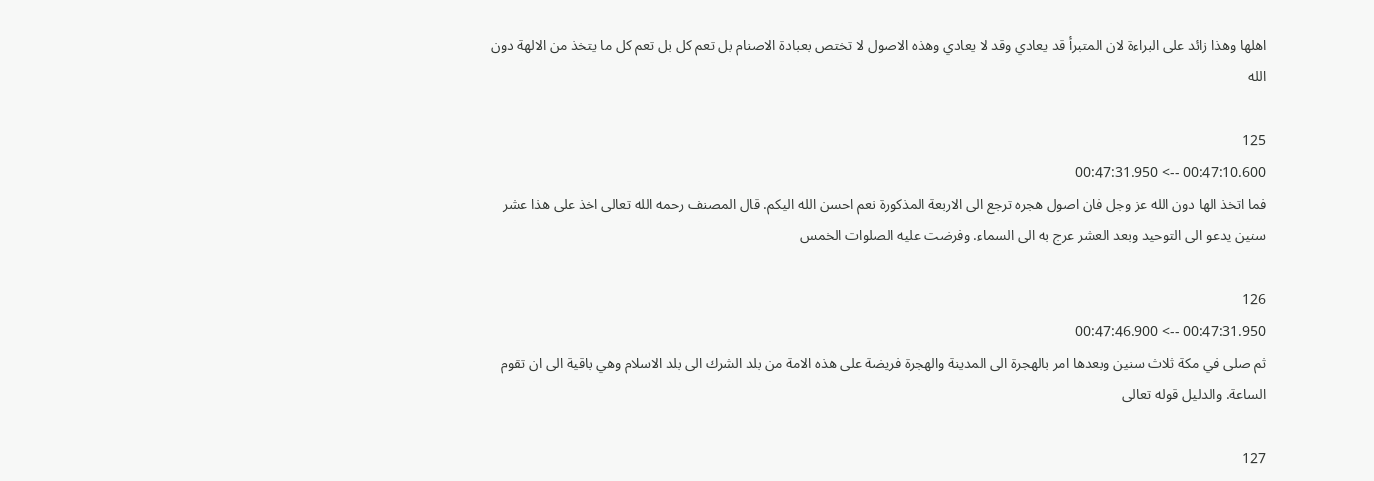اهلها وهذا زائد على البراءة لان المتبرأ قد يعادي وقد لا يعادي وهذه الاصول لا تختص بعبادة الاصنام بل تعم كل بل تعم كل ما يتخذ من الالهة دون الله

125
00:47:10.600 --> 00:47:31.950
فما اتخذ الها دون الله عز وجل فان اصول هجره ترجع الى الاربعة المذكورة نعم احسن الله اليكم. قال المصنف رحمه الله تعالى اخذ على هذا عشر سنين يدعو الى التوحيد وبعد العشر عرج به الى السماء. وفرضت عليه الصلوات الخمس

126
00:47:31.950 --> 00:47:46.900
ثم صلى في مكة ثلاث سنين وبعدها امر بالهجرة الى المدينة والهجرة فريضة على هذه الامة من بلد الشرك الى بلد الاسلام وهي باقية الى ان تقوم الساعة. والدليل قوله تعالى

127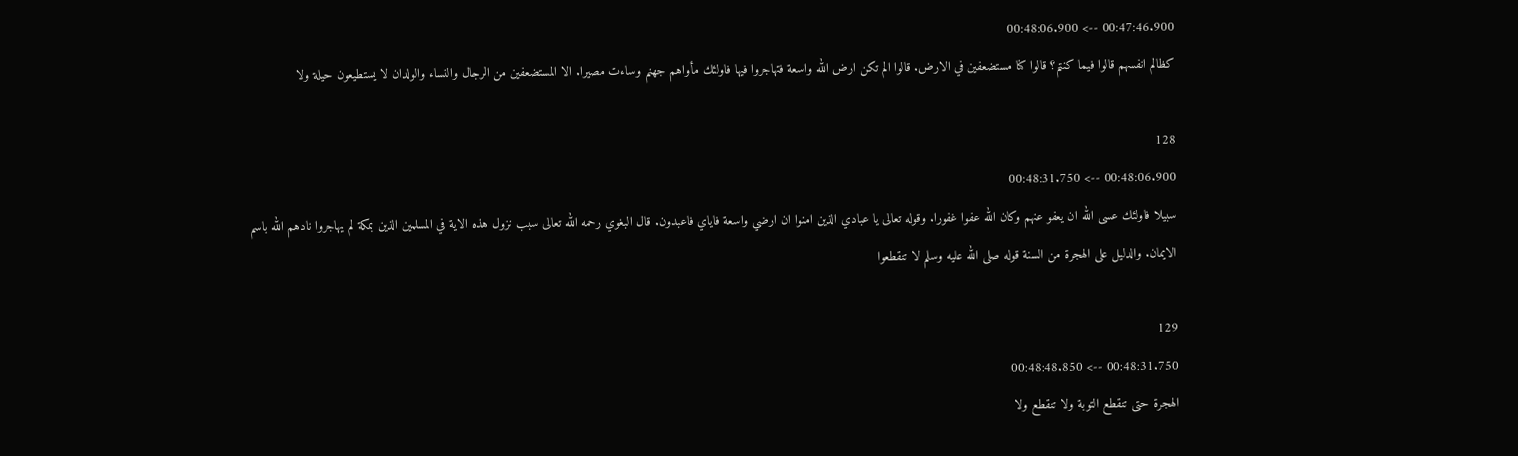00:47:46.900 --> 00:48:06.900
كظالم انفسهم قالوا فيما كنتم؟ قالوا كنا مستضعفين في الارض. قالوا الم تكن ارض الله واسعة فتهاجروا فيها فاولئك مأواهم جهنم وساءت مصيرا. الا المستضعفين من الرجال والنساء والولدان لا يستطيعون حيلة ولا

128
00:48:06.900 --> 00:48:31.750
سبيلا فاولئك عسى الله ان يعفو عنهم وكان الله عفوا غفورا. وقوله تعالى يا عبادي الذين امنوا ان ارضي واسعة فاياي فاعبدون. قال البغوي رحمه الله تعالى سبب نزول هذه الاية في المسلمين الذين بمكة لم يهاجروا نادهم الله باسم الايمان. والدليل على الهجرة من السنة قوله صلى الله عليه وسلم لا تنقطعوا

129
00:48:31.750 --> 00:48:48.850
الهجرة حتى تنقطع التوبة ولا تنقطع ولا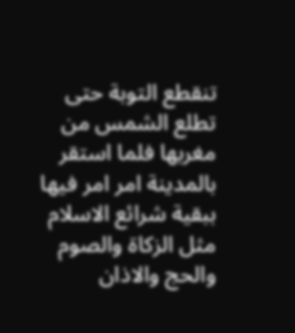تنقطع التوبة حتى تطلع الشمس من مغربها فلما استقر بالمدينة امر امر فيها ببقية شرائع الاسلام مثل الزكاة والصوم والحج والاذان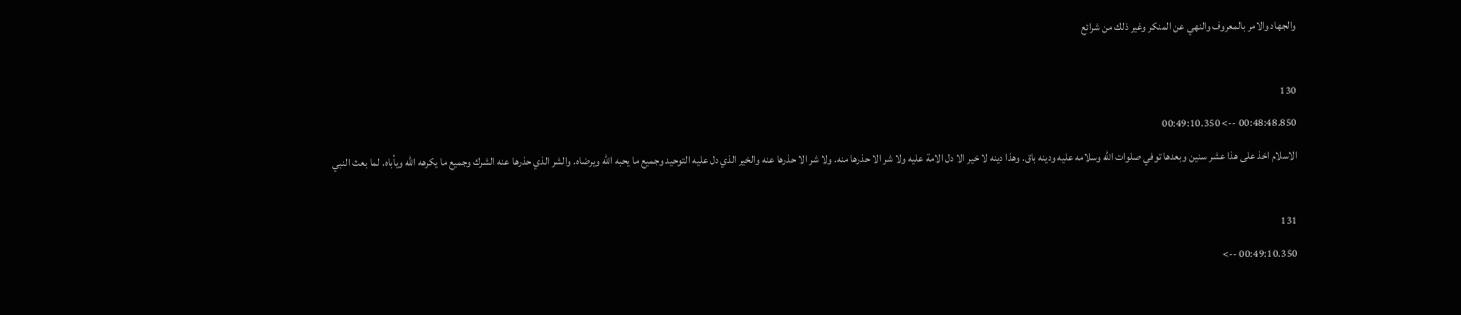والجهاد والامر بالمعروف والنهي عن المنكر وغير ذلك من شرائع

130
00:48:48.850 --> 00:49:10.350
الاسلام اخذ على هذا عشر سنين وبعدها توفي صلوات الله وسلامه عليه ودينه باق. وهذا دينه لا خير الا دل الامة عليه ولا شر الا حذرها منه. ولا شر الا حذرها عنه والخير الذي دل عليه التوحيد وجميع ما يحبه الله ويرضاه. والشر الذي حذرها عنه الشرك وجميع ما يكرهه الله ويأباه. لما بعث النبي

131
00:49:10.350 -->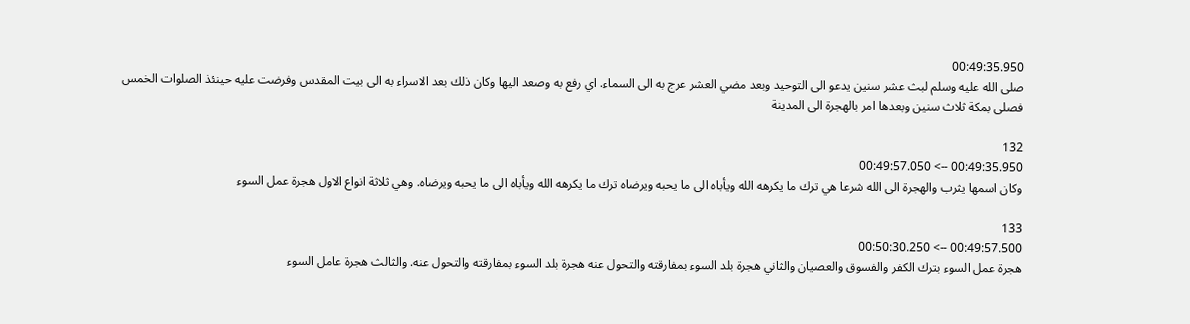00:49:35.950
صلى الله عليه وسلم لبث عشر سنين يدعو الى التوحيد وبعد مضي العشر عرج به الى السماء. اي رفع به وصعد اليها وكان ذلك بعد الاسراء به الى بيت المقدس وفرضت عليه حينئذ الصلوات الخمس فصلى بمكة ثلاث سنين وبعدها امر بالهجرة الى المدينة

132
00:49:35.950 --> 00:49:57.050
وكان اسمها يثرب والهجرة الى الله شرعا هي ترك ما يكرهه الله ويأباه الى ما يحبه ويرضاه ترك ما يكرهه الله ويأباه الى ما يحبه ويرضاه. وهي ثلاثة انواع الاول هجرة عمل السوء

133
00:49:57.500 --> 00:50:30.250
هجرة عمل السوء بترك الكفر والفسوق والعصيان والثاني هجرة بلد السوء بمفارقته والتحول عنه هجرة بلد السوء بمفارقته والتحول عنه. والثالث هجرة عامل السوء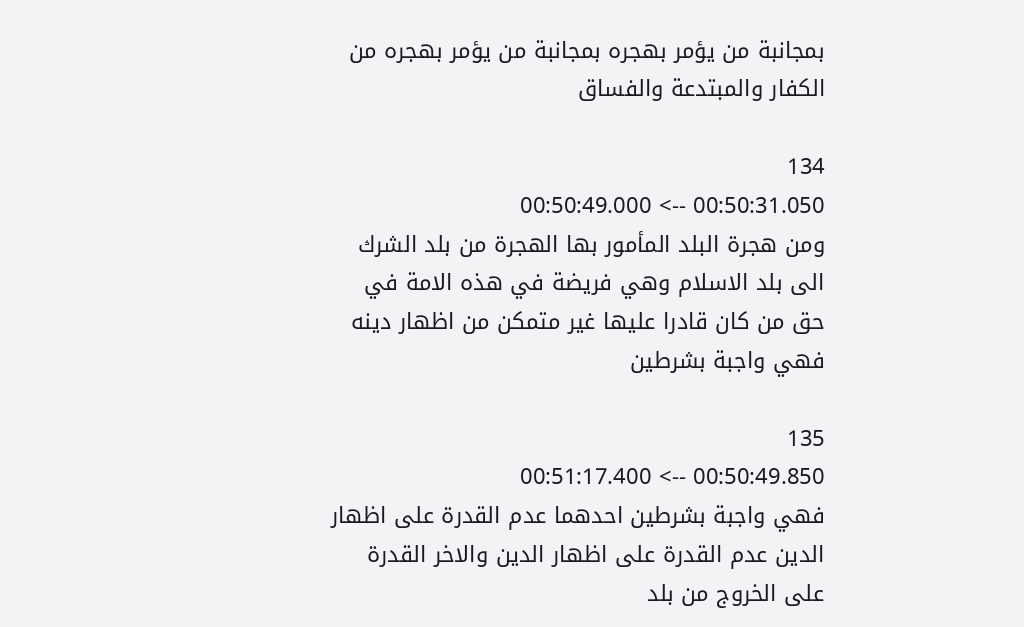بمجانبة من يؤمر بهجره بمجانبة من يؤمر بهجره من الكفار والمبتدعة والفساق

134
00:50:31.050 --> 00:50:49.000
ومن هجرة البلد المأمور بها الهجرة من بلد الشرك الى بلد الاسلام وهي فريضة في هذه الامة في حق من كان قادرا عليها غير متمكن من اظهار دينه فهي واجبة بشرطين

135
00:50:49.850 --> 00:51:17.400
فهي واجبة بشرطين احدهما عدم القدرة على اظهار الدين عدم القدرة على اظهار الدين والاخر القدرة على الخروج من بلد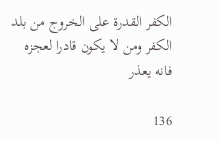الكفر القدرة على الخروج من بلد الكفر ومن لا يكون قادرا لعجزه فانه يعذر

136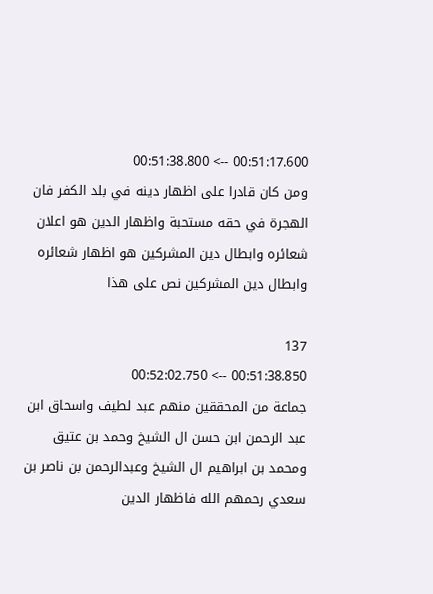00:51:17.600 --> 00:51:38.800
ومن كان قادرا على اظهار دينه في بلد الكفر فان الهجرة في حقه مستحبة واظهار الدين هو اعلان شعائره وابطال دين المشركين هو اظهار شعائره وابطال دين المشركين نص على هذا

137
00:51:38.850 --> 00:52:02.750
جماعة من المحققين منهم عبد لطيف واسحاق ابن عبد الرحمن ابن حسن ال الشيخ وحمد بن عتيق ومحمد بن ابراهيم ال الشيخ وعبدالرحمن بن ناصر بن سعدي رحمهم الله فاظهار الدين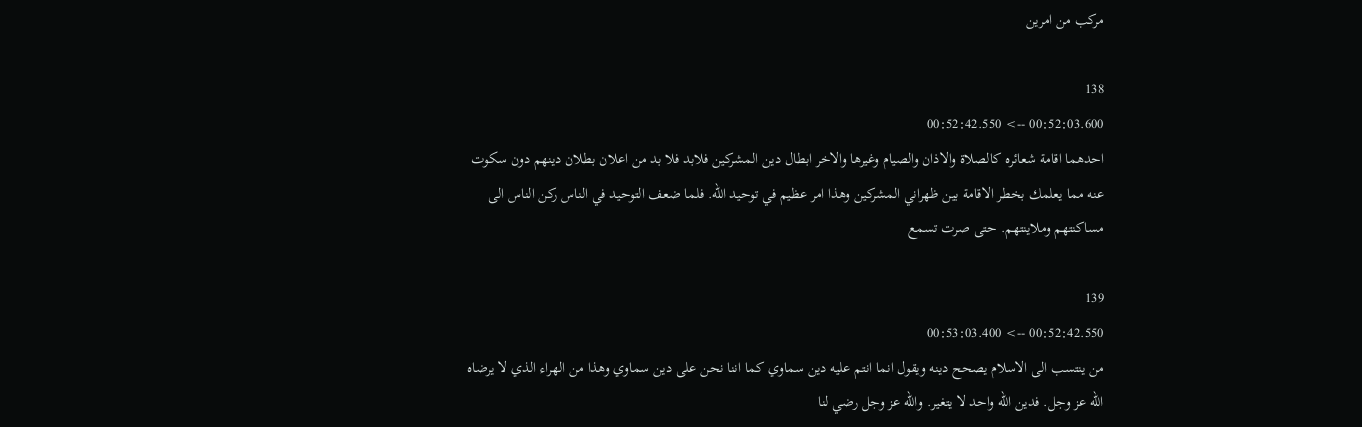مركب من امرين

138
00:52:03.600 --> 00:52:42.550
احدهما اقامة شعائره كالصلاة والاذان والصيام وغيرها والاخر ابطال دين المشركين فلابد فلا بد من اعلان بطلان دينهم دون سكوت عنه مما يعلمك بخطر الاقامة بين ظهراني المشركين وهذا امر عظيم في توحيد الله. فلما ضعف التوحيد في الناس ركن الناس الى مساكنتهم وملاينتهم. حتى صرت تسمع

139
00:52:42.550 --> 00:53:03.400
من ينتسب الى الاسلام يصحح دينه ويقول انما انتم عليه دين سماوي كما اننا نحن على دين سماوي وهذا من الهراء الذي لا يرضاه الله عز وجل. فدين الله واحد لا يتغير. والله عز وجل رضي لنا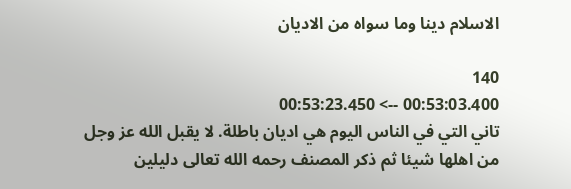الاسلام دينا وما سواه من الاديان

140
00:53:03.400 --> 00:53:23.450
تاني التي في الناس اليوم هي اديان باطلة. لا يقبل الله عز وجل من اهلها شيئا ثم ذكر المصنف رحمه الله تعالى دليلين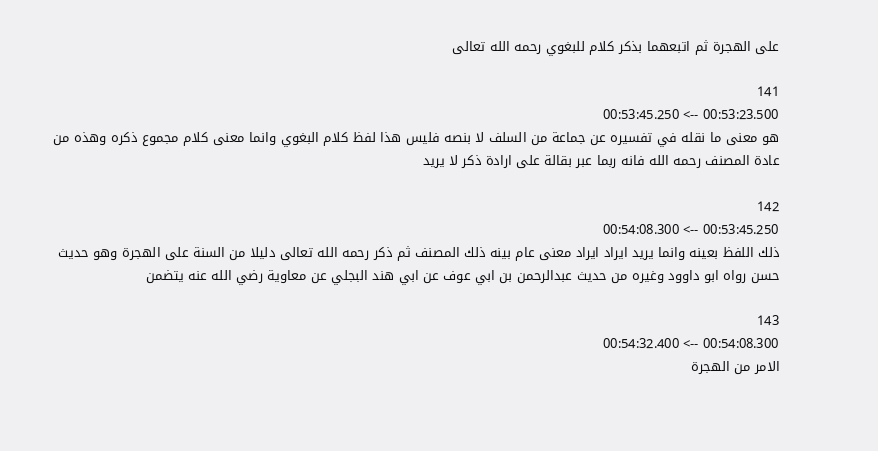على الهجرة ثم اتبعهما بذكر كلام للبغوي رحمه الله تعالى

141
00:53:23.500 --> 00:53:45.250
هو معنى ما نقله في تفسيره عن جماعة من السلف لا بنصه فليس هذا لفظ كلام البغوي وانما معنى كلام مجموع ذكره وهذه من عادة المصنف رحمه الله فانه ربما عبر بقالة على ارادة ذكر لا يريد

142
00:53:45.250 --> 00:54:08.300
ذلك اللفظ بعينه وانما يريد ايراد ايراد معنى عام بينه ذلك المصنف ثم ذكر رحمه الله تعالى دليلا من السنة على الهجرة وهو حديث حسن رواه ابو داوود وغيره من حديث عبدالرحمن بن ابي عوف عن ابي هند البجلي عن معاوية رضي الله عنه يتضمن

143
00:54:08.300 --> 00:54:32.400
الامر من الهجرة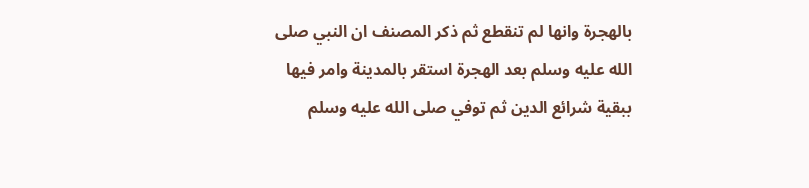بالهجرة وانها لم تنقطع ثم ذكر المصنف ان النبي صلى الله عليه وسلم بعد الهجرة استقر بالمدينة وامر فيها ببقية شرائع الدين ثم توفي صلى الله عليه وسلم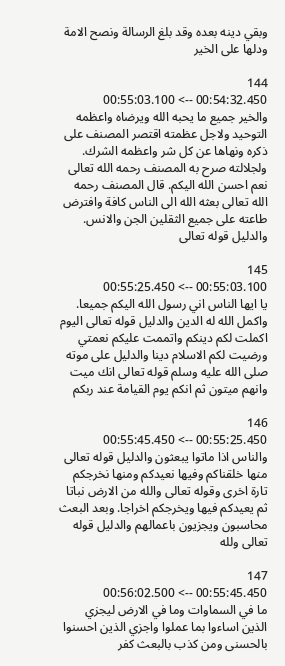وبقي دينه بعده وقد بلغ الرسالة ونصح الامة ودلها على الخير

144
00:54:32.450 --> 00:55:03.100
والخير جميع ما يحبه الله ويرضاه واعظمه التوحيد ولاجل عظمته اقتصر المصنف على ذكره ونهاها عن كل شر واعظمه الشرك. ولجلالته صرح به المصنف رحمه الله تعالى نعم احسن الله اليكم. قال المصنف رحمه الله تعالى بعثه الله الى الناس كافة وافترض طاعته على جميع الثقلين الجن والانس. والدليل قوله تعالى

145
00:55:03.100 --> 00:55:25.450
يا ايها الناس اني رسول الله اليكم جميعا. واكمل الله له الدين والدليل قوله تعالى اليوم اكملت لكم دينكم واتممت عليكم نعمتي ورضيت لكم الاسلام دينا والدليل على موته صلى الله عليه وسلم قوله تعالى انك ميت وانهم ميتون ثم انكم يوم القيامة عند ربكم

146
00:55:25.450 --> 00:55:45.450
والناس اذا ماتوا يبعثون والدليل قوله تعالى منها خلقناكم وفيها نعيدكم ومنها نخرجكم تارة اخرى وقوله تعالى والله من الارض نباتا ثم يعيدكم فيها ويخرجكم اخراجا. وبعد البعث محاسبون ويجزيون باعمالهم والدليل قوله تعالى ولله

147
00:55:45.450 --> 00:56:02.500
ما في السماوات وما في الارض ليجزي الذين اساءوا بما عملوا واجزي الذين احسنوا بالحسنى ومن كذب بالبعث كفر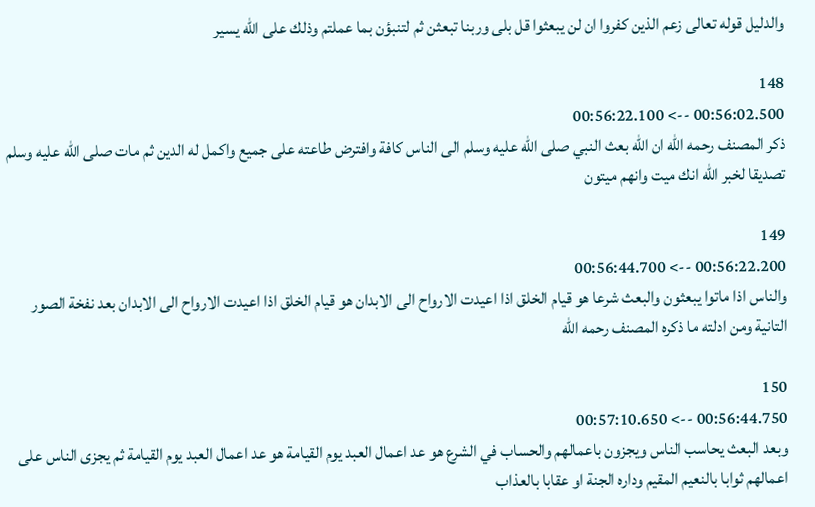والدليل قوله تعالى زعم الذين كفروا ان لن يبعثوا قل بلى وربنا تبعثن ثم لتنبؤن بما عملتم وذلك على الله يسير

148
00:56:02.500 --> 00:56:22.100
ذكر المصنف رحمه الله ان الله بعث النبي صلى الله عليه وسلم الى الناس كافة وافترض طاعته على جميع واكمل له الدين ثم مات صلى الله عليه وسلم تصديقا لخبر الله انك ميت وانهم ميتون

149
00:56:22.200 --> 00:56:44.700
والناس اذا ماتوا يبعثون والبعث شرعا هو قيام الخلق اذا اعيدت الارواح الى الابدان هو قيام الخلق اذا اعيدت الارواح الى الابدان بعد نفخة الصور التانية ومن ادلته ما ذكره المصنف رحمه الله

150
00:56:44.750 --> 00:57:10.650
وبعد البعث يحاسب الناس ويجزون باعمالهم والحساب في الشرع هو عد اعمال العبد يوم القيامة هو عد اعمال العبد يوم القيامة ثم يجزى الناس على اعمالهم ثوابا بالنعيم المقيم وداره الجنة او عقابا بالعذاب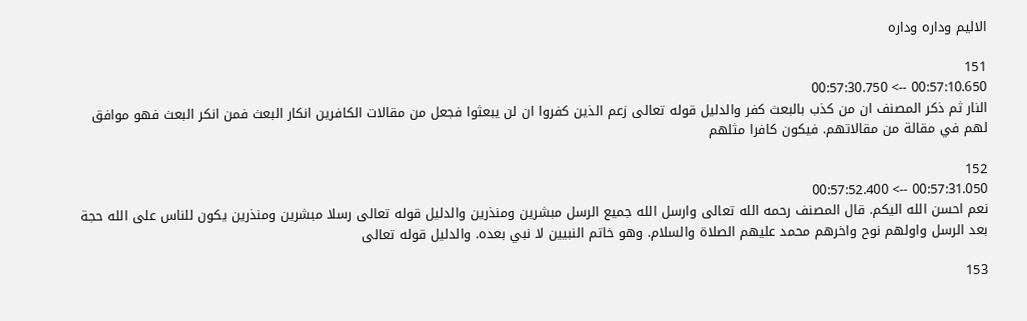الاليم وداره وداره

151
00:57:10.650 --> 00:57:30.750
النار ثم ذكر المصنف ان من كذب بالبعث كفر والدليل قوله تعالى زعم الذين كفروا ان لن يبعثوا فجعل من مقالات الكافرين انكار البعث فمن انكر البعث فهو موافق لهم في مقالة من مقالاتهم. فيكون كافرا مثلهم

152
00:57:31.050 --> 00:57:52.400
نعم احسن الله اليكم. قال المصنف رحمه الله تعالى وارسل الله جميع الرسل مبشرين ومنذرين والدليل قوله تعالى رسلا مبشرين ومنذرين يكون للناس على الله حجة بعد الرسل واولهم نوح واخرهم محمد عليهم الصلاة والسلام. وهو خاتم النبيين لا نبي بعده. والدليل قوله تعالى

153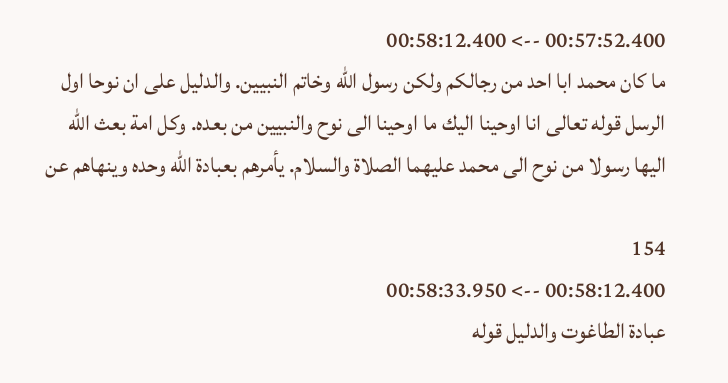00:57:52.400 --> 00:58:12.400
ما كان محمد ابا احد من رجالكم ولكن رسول الله وخاتم النبيين. والدليل على ان نوحا اول الرسل قوله تعالى انا اوحينا اليك ما اوحينا الى نوح والنبيين من بعده. وكل امة بعث الله اليها رسولا من نوح الى محمد عليهما الصلاة والسلام. يأمرهم بعبادة الله وحده وينهاهم عن

154
00:58:12.400 --> 00:58:33.950
عبادة الطاغوت والدليل قوله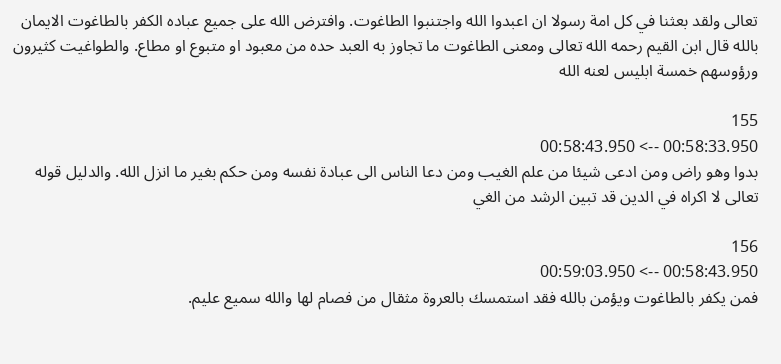تعالى ولقد بعثنا في كل امة رسولا ان اعبدوا الله واجتنبوا الطاغوت. وافترض الله على جميع عباده الكفر بالطاغوت الايمان بالله قال ابن القيم رحمه الله تعالى ومعنى الطاغوت ما تجاوز به العبد حده من معبود او متبوع او مطاع. والطواغيت كثيرون ورؤوسهم خمسة ابليس لعنه الله

155
00:58:33.950 --> 00:58:43.950
بدوا وهو راض ومن ادعى شيئا من علم الغيب ومن دعا الناس الى عبادة نفسه ومن حكم بغير ما انزل الله. والدليل قوله تعالى لا اكراه في الدين قد تبين الرشد من الغي

156
00:58:43.950 --> 00:59:03.950
فمن يكفر بالطاغوت ويؤمن بالله فقد استمسك بالعروة مثقال من فصام لها والله سميع عليم.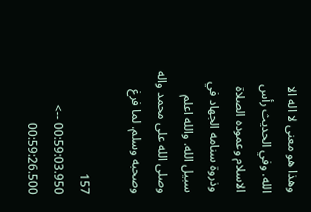وهذا هو معنى لا اله الا الله. وفي الحديث رأس الاسلام وعموده الصلاة وذروة سنامه الجهاد في سبيل الله. والله اعلم وصلى الله على محمد واله وصحبه وسلم. لما فرغ

157
00:59:03.950 --> 00:59:26.500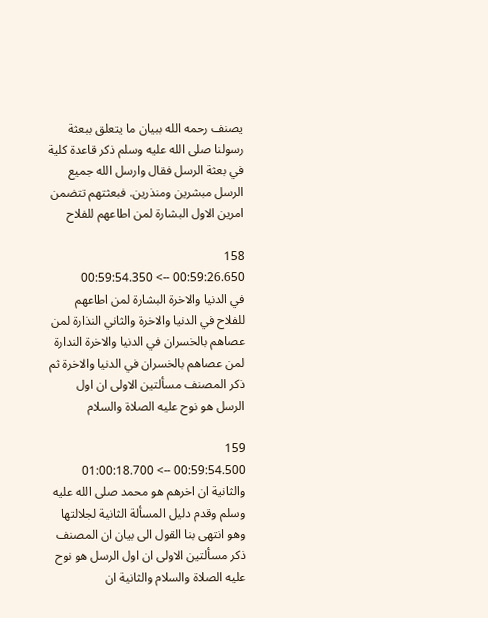يصنف رحمه الله ببيان ما يتعلق ببعثة رسولنا صلى الله عليه وسلم ذكر قاعدة كلية في بعثة الرسل فقال وارسل الله جميع الرسل مبشرين ومنذرين. فبعثتهم تتضمن امرين الاول البشارة لمن اطاعهم للفلاح

158
00:59:26.650 --> 00:59:54.350
في الدنيا والاخرة البشارة لمن اطاعهم للفلاح في الدنيا والاخرة والثاني النذارة لمن عصاهم بالخسران في الدنيا والاخرة الندارة لمن عصاهم بالخسران في الدنيا والاخرة ثم ذكر المصنف مسألتين الاولى ان اول الرسل هو نوح عليه الصلاة والسلام

159
00:59:54.500 --> 01:00:18.700
والثانية ان اخرهم هو محمد صلى الله عليه وسلم وقدم دليل المسألة الثانية لجلالتها وهو انتهى بنا القول الى بيان ان المصنف ذكر مسألتين الاولى ان اول الرسل هو نوح عليه الصلاة والسلام والثانية ان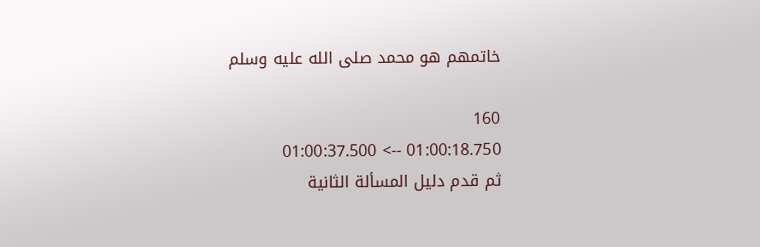خاتمهم هو محمد صلى الله عليه وسلم

160
01:00:18.750 --> 01:00:37.500
ثم قدم دليل المسألة الثانية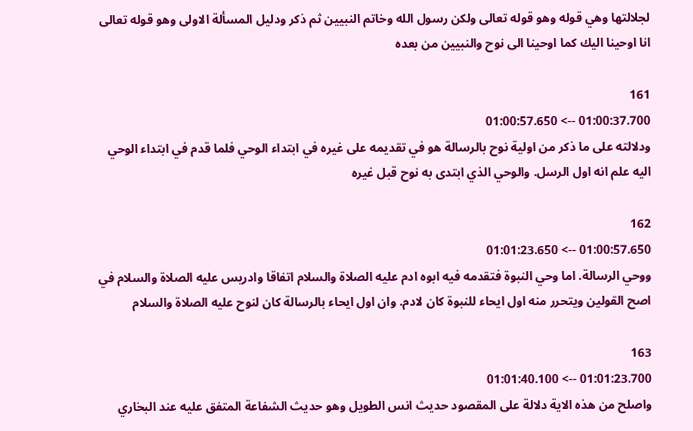لجلالتها وهي قوله وهو قوله تعالى ولكن رسول الله وخاتم النبيين ثم ذكر ودليل المسألة الاولى وهو قوله تعالى انا اوحينا اليك كما اوحينا الى نوح والنبيين من بعده

161
01:00:37.700 --> 01:00:57.650
ودلالته على ما ذكر من اولية نوح بالرسالة هو في تقديمه على غيره في ابتداء الوحي فلما قدم في ابتداء الوحي اليه علم انه اول الرسل. والوحي الذي ابتدى به نوح قبل غيره

162
01:00:57.650 --> 01:01:23.650
ووحي الرسالة. اما وحي النبوة فتقدمه فيه ابوه ادم عليه الصلاة والسلام اتفاقا وادريس عليه الصلاة والسلام في اصح القولين ويتحرر منه اول ايحاء للنبوة كان لادم. وان اول ايحاء بالرسالة كان لنوح عليه الصلاة والسلام

163
01:01:23.700 --> 01:01:40.100
واصلح من هذه الاية دلالة على المقصود حديث انس الطويل وهو حديث الشفاعة المتفق عليه عند البخاري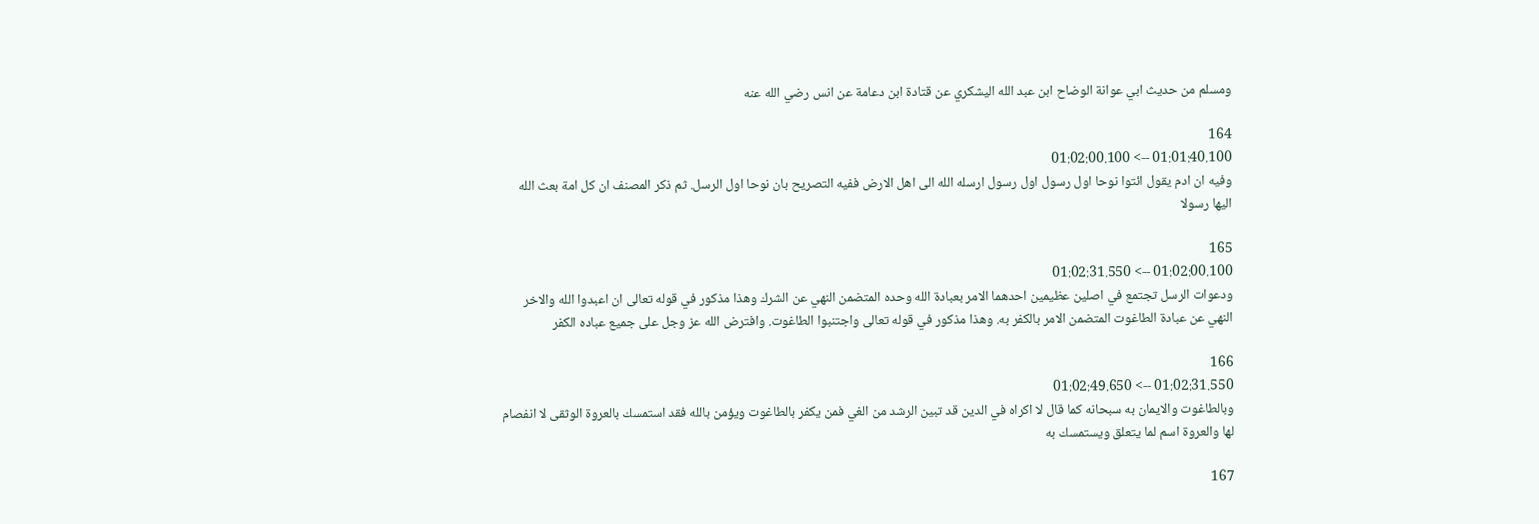ومسلم من حديث ابي عوانة الوضاح ابن عبد الله اليشكري عن قتادة ابن دعامة عن انس رضي الله عنه

164
01:01:40.100 --> 01:02:00.100
وفيه ان ادم يقول ائتوا نوحا اول رسول اول رسول ارسله الله الى اهل الارض ففيه التصريح بان نوحا اول الرسل. ثم ذكر المصنف ان كل امة بعث الله اليها رسولا

165
01:02:00.100 --> 01:02:31.550
ودعوات الرسل تجتمع في اصلين عظيمين احدهما الامر بعبادة الله وحده المتضمن النهي عن الشرك وهذا مذكور في قوله تعالى ان اعبدوا الله والاخر النهي عن عبادة الطاغوت المتضمن الامر بالكفر به. وهذا مذكور في قوله تعالى واجتنبوا الطاغوت. وافترض الله عز وجل على جميع عباده الكفر

166
01:02:31.550 --> 01:02:49.650
وبالطاغوت والايمان به سبحانه كما قال لا اكراه في الدين قد تبين الرشد من الغي فمن يكفر بالطاغوت ويؤمن بالله فقد استمسك بالعروة الوثقى لا انفصام لها والعروة اسم لما يتعلق ويستمسك به

167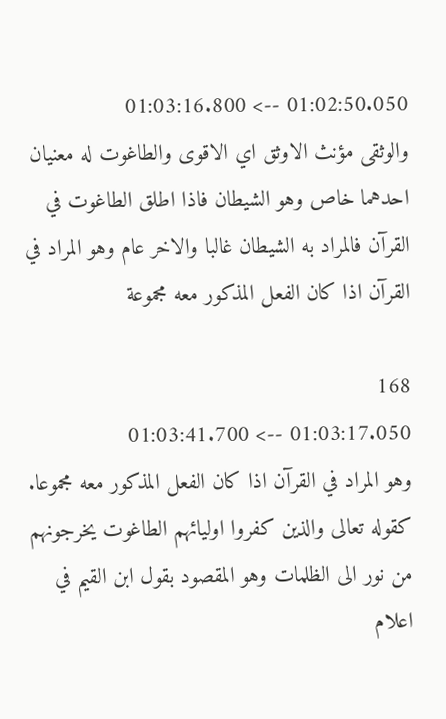01:02:50.050 --> 01:03:16.800
والوثقى مؤنث الاوثق اي الاقوى والطاغوت له معنيان احدهما خاص وهو الشيطان فاذا اطلق الطاغوت في القرآن فالمراد به الشيطان غالبا والاخر عام وهو المراد في القرآن اذا كان الفعل المذكور معه مجموعة

168
01:03:17.050 --> 01:03:41.700
وهو المراد في القرآن اذا كان الفعل المذكور معه مجموعا. كقوله تعالى والذين كفروا اوليائهم الطاغوت يخرجونهم من نور الى الظلمات وهو المقصود بقول ابن القيم في اعلام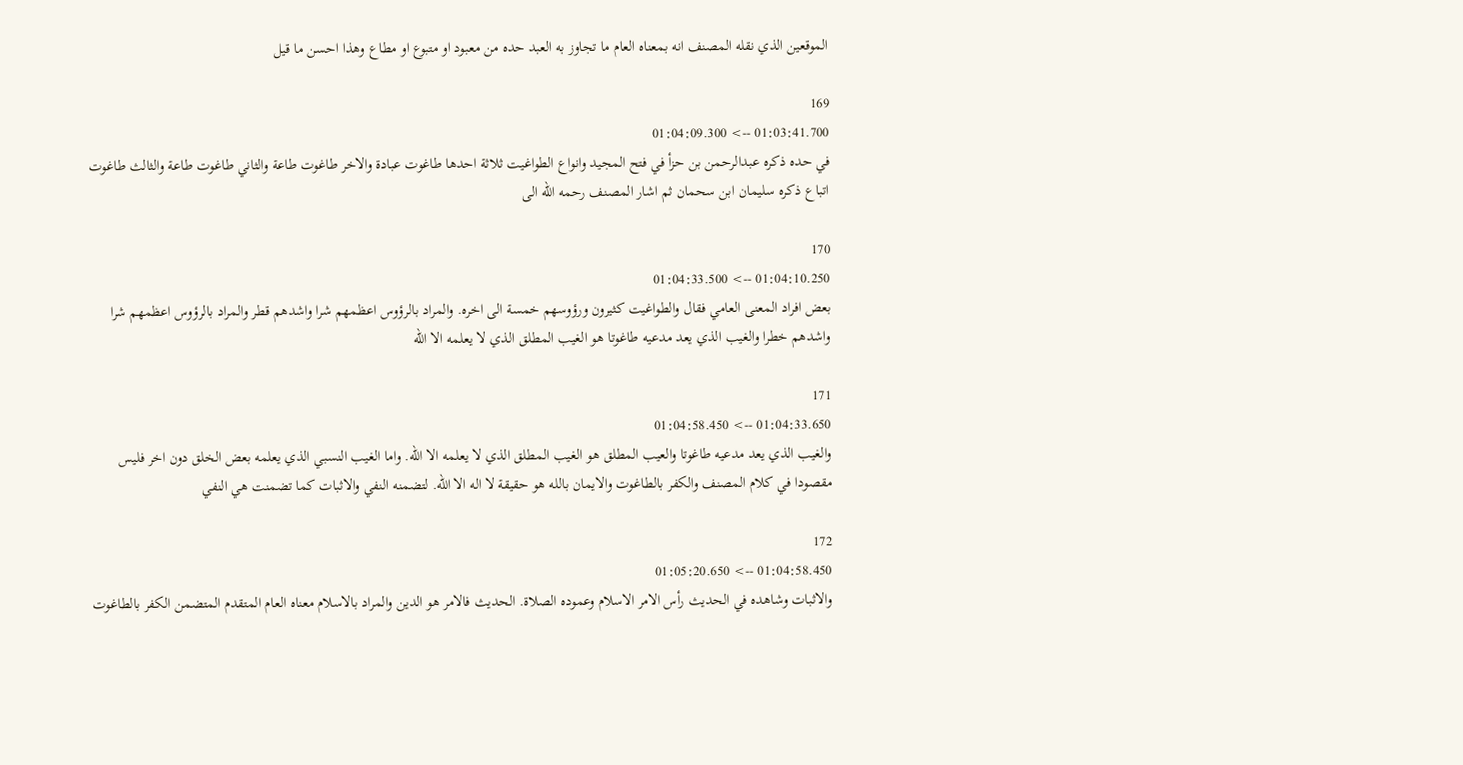الموقعين الذي نقله المصنف انه بمعناه العام ما تجاوز به العبد حده من معبود او متبوع او مطاع وهذا احسن ما قيل

169
01:03:41.700 --> 01:04:09.300
في حده ذكره عبدالرحمن بن حزأ في فتح المجيد وانواع الطواغيت ثلاثة احدها طاغوت عبادة والاخر طاغوت طاعة والثاني طاغوت طاعة والثالث طاغوت اتباع ذكره سليمان ابن سحمان ثم اشار المصنف رحمه الله الى

170
01:04:10.250 --> 01:04:33.500
بعض افراد المعنى العامي فقال والطواغيت كثيرون ورؤوسهم خمسة الى اخره. والمراد بالرؤوس اعظمهم شرا واشدهم قطر والمراد بالرؤوس اعظمهم شرا واشدهم خطرا والغيب الذي يعد مدعيه طاغوتا هو الغيب المطلق الذي لا يعلمه الا الله

171
01:04:33.650 --> 01:04:58.450
والغيب الذي يعد مدعيه طاغوتا والعيب المطلق هو الغيب المطلق الذي لا يعلمه الا الله. واما الغيب النسبي الذي يعلمه بعض الخلق دون اخر فليس مقصودا في كلام المصنف والكفر بالطاغوت والايمان بالله هو حقيقة لا اله الا الله. لتضمنه النفي والاثبات كما تضمنت هي النفي

172
01:04:58.450 --> 01:05:20.650
والاثبات وشاهده في الحديث رأس الامر الاسلام وعموده الصلاة. الحديث فالامر هو الدين والمراد بالاسلام معناه العام المتقدم المتضمن الكفر بالطاغوت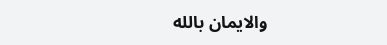والايمان بالله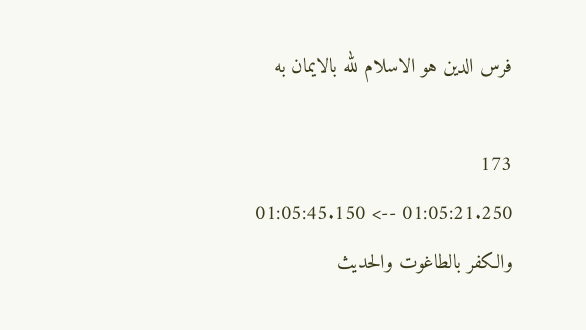فرس الدين هو الاسلام لله بالايمان به

173
01:05:21.250 --> 01:05:45.150
والكفر بالطاغوت والحديث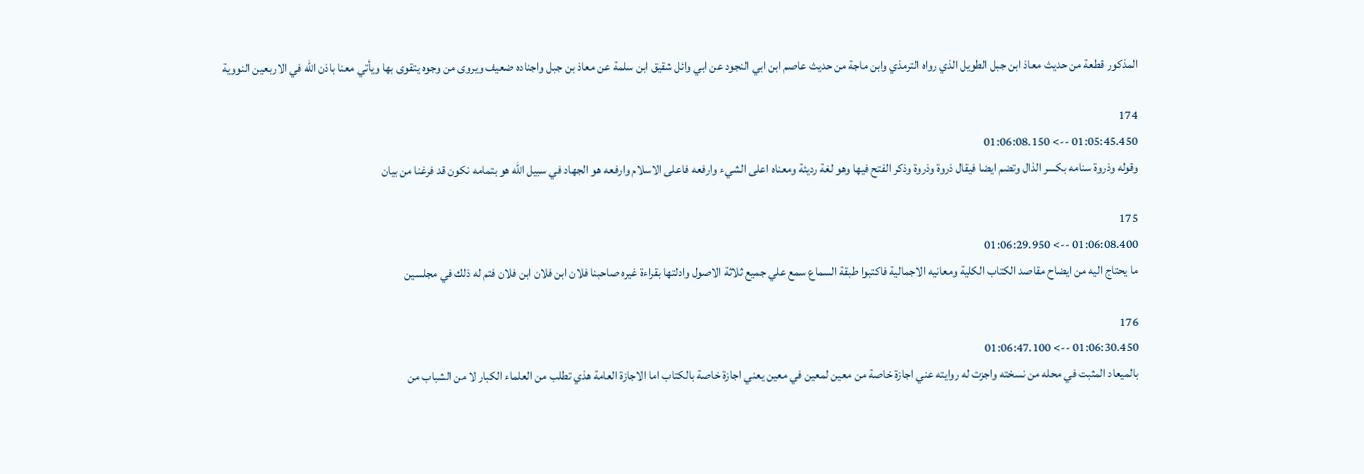المذكور قطعة من حديث معاذ ابن جبل الطويل الذي رواه الترمذي وابن ماجة من حديث عاصم ابن ابي النجود عن ابي وائل شقيق ابن سلمة عن معاذ بن جبل واجناده ضعيف ويروى من وجوه يتقوى بها ويأتي معنا باذن الله في الاربعين النووية

174
01:05:45.450 --> 01:06:08.150
وقوله وذروة سنامه بكسر الذال وتضم ايضا فيقال ذروة وذروة وذكر الفتح فيها وهو لغة رديئة ومعناه اعلى الشيء وارفعه فاعلى الاسلام وارفعه هو الجهاد في سبيل الله هو بتمامه نكون قد فرغنا من بيان

175
01:06:08.400 --> 01:06:29.950
ما يحتاج اليه من ايضاح مقاصد الكتاب الكلية ومعانيه الاجمالية فاكتبوا طبقة السماع سمع علي جميع ثلاثة الاصول وادلتها بقراءة غيره صاحبنا فلان ابن فلان ابن فلان فتم له ذلك في مجلسين

176
01:06:30.450 --> 01:06:47.100
بالميعاد المثبت في محله من نسخته واجزت له روايته عني اجازة خاصة من معين لمعين في معين يعني اجازة خاصة بالكتاب اما الاجازة العامة هذي تطلب من العلماء الكبار لا من الشباب من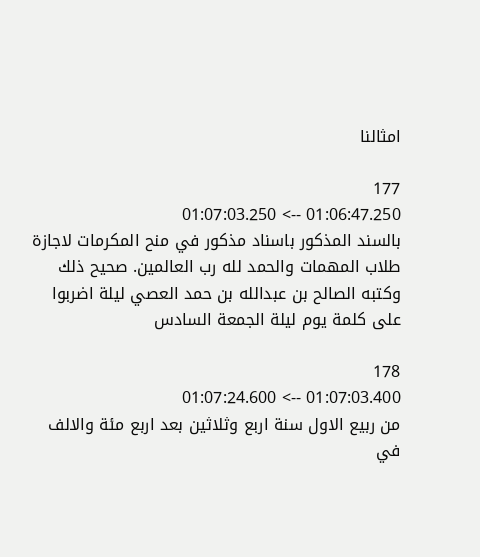امثالنا

177
01:06:47.250 --> 01:07:03.250
بالسند المذكور باسناد مذكور في منح المكرمات لاجازة طلاب المهمات والحمد لله رب العالمين. صحيح ذلك وكتبه الصالح بن عبدالله بن حمد العصي ليلة اضربوا على كلمة يوم ليلة الجمعة السادس

178
01:07:03.400 --> 01:07:24.600
من ربيع الاول سنة اربع وثلاثين بعد اربع مئة والالف في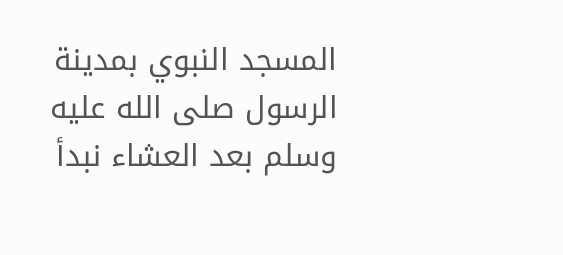المسجد النبوي بمدينة الرسول صلى الله عليه وسلم بعد العشاء نبدأ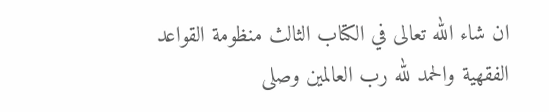ان شاء الله تعالى في الكتاب الثالث منظومة القواعد الفقهية والحمد لله رب العالمين وصلى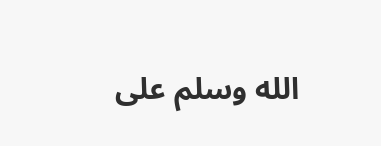الله وسلم على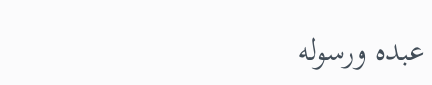عبده ورسوله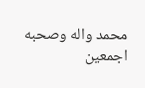محمد واله وصحبه اجمعين